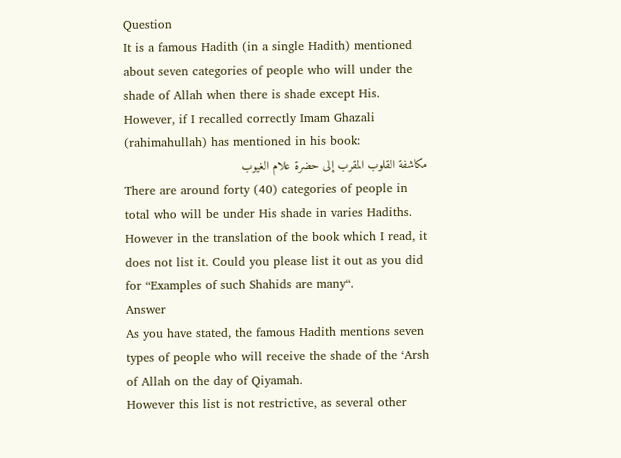Question
It is a famous Hadith (in a single Hadith) mentioned about seven categories of people who will under the shade of Allah when there is shade except His.
However, if I recalled correctly Imam Ghazali (rahimahullah) has mentioned in his book:
مكاشفة القلوب المقرب إلى حضرة علام الغيوب
There are around forty (40) categories of people in total who will be under His shade in varies Hadiths. However in the translation of the book which I read, it does not list it. Could you please list it out as you did for “Examples of such Shahids are many“.
Answer
As you have stated, the famous Hadith mentions seven types of people who will receive the shade of the ‘Arsh of Allah on the day of Qiyamah.
However this list is not restrictive, as several other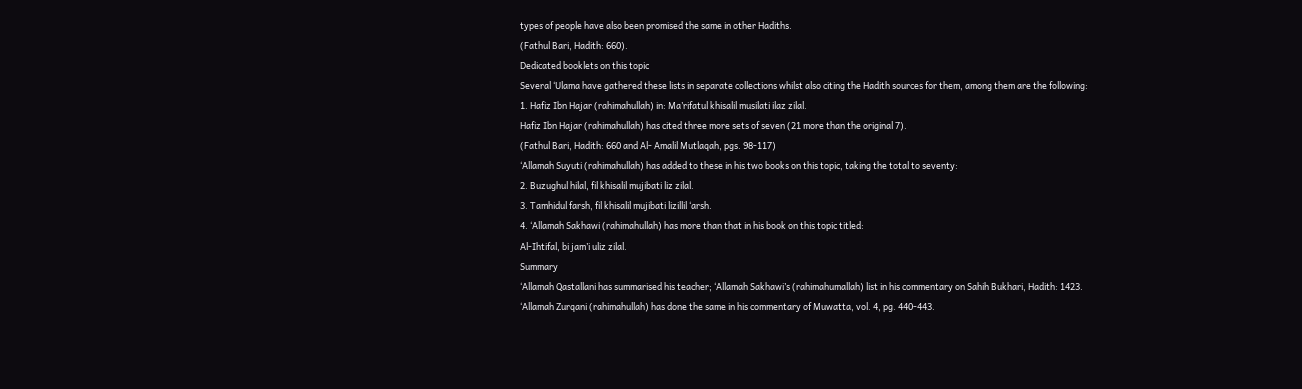types of people have also been promised the same in other Hadiths.
(Fathul Bari, Hadith: 660).
Dedicated booklets on this topic
Several ‘Ulama have gathered these lists in separate collections whilst also citing the Hadith sources for them, among them are the following:
1. Hafiz Ibn Hajar (rahimahullah) in: Ma’rifatul khisalil musilati ilaz zilal.
Hafiz Ibn Hajar (rahimahullah) has cited three more sets of seven (21 more than the original 7).
(Fathul Bari, Hadith: 660 and Al- Amalil Mutlaqah, pgs. 98-117)
‘Allamah Suyuti (rahimahullah) has added to these in his two books on this topic, taking the total to seventy:
2. Buzughul hilal, fil khisalil mujibati liz zilal.
3. Tamhidul farsh, fil khisalil mujibati lizillil ‘arsh.
4. ‘Allamah Sakhawi (rahimahullah) has more than that in his book on this topic titled:
Al-Ihtifal, bi jam’i uliz zilal.
Summary
‘Allamah Qastallani has summarised his teacher; ‘Allamah Sakhawi’s (rahimahumallah) list in his commentary on Sahih Bukhari, Hadith: 1423.
‘Allamah Zurqani (rahimahullah) has done the same in his commentary of Muwatta, vol. 4, pg. 440-443.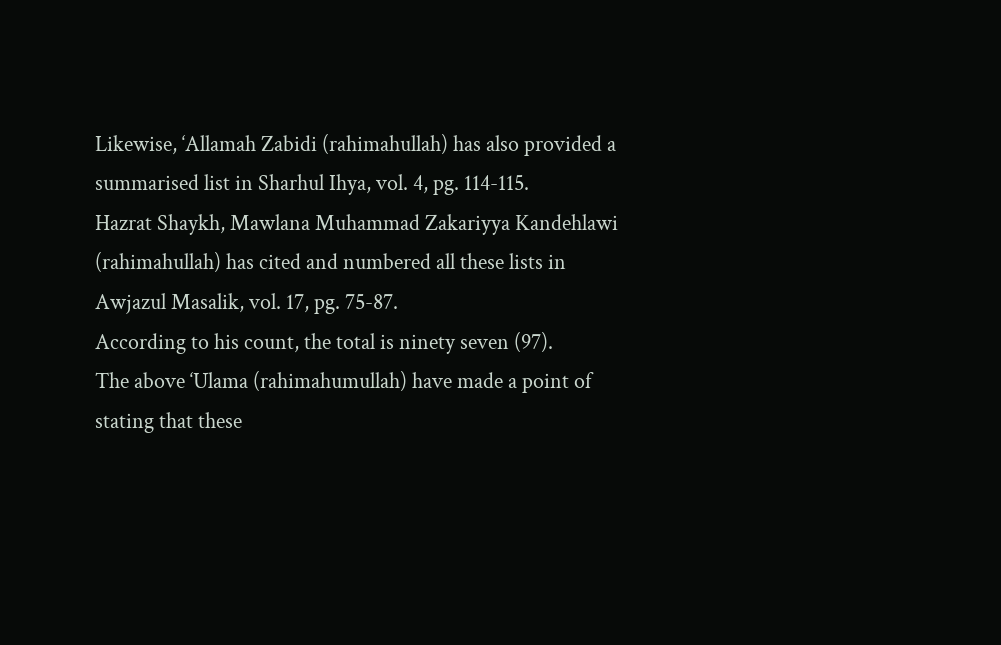Likewise, ‘Allamah Zabidi (rahimahullah) has also provided a summarised list in Sharhul Ihya, vol. 4, pg. 114-115.
Hazrat Shaykh, Mawlana Muhammad Zakariyya Kandehlawi (rahimahullah) has cited and numbered all these lists in Awjazul Masalik, vol. 17, pg. 75-87.
According to his count, the total is ninety seven (97).
The above ‘Ulama (rahimahumullah) have made a point of stating that these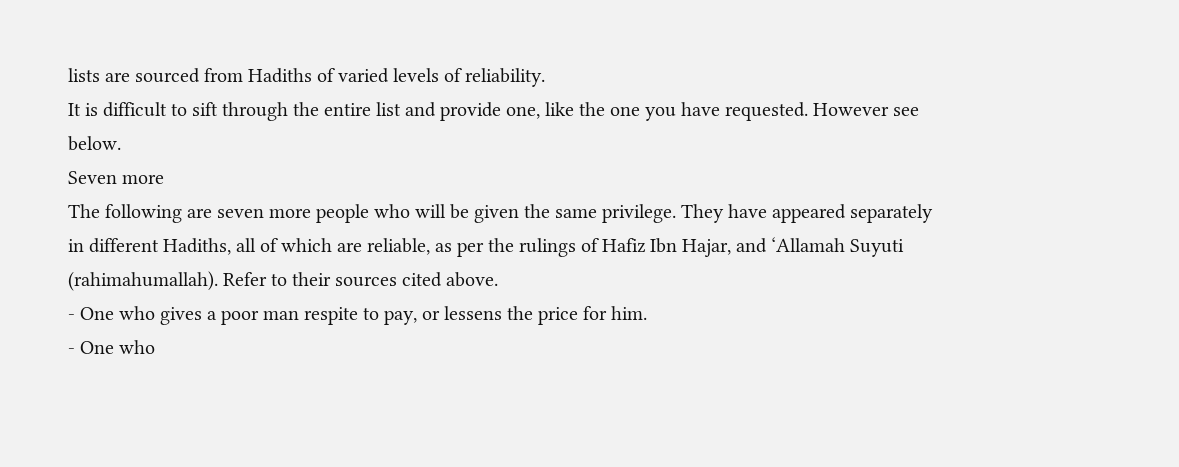lists are sourced from Hadiths of varied levels of reliability.
It is difficult to sift through the entire list and provide one, like the one you have requested. However see below.
Seven more
The following are seven more people who will be given the same privilege. They have appeared separately in different Hadiths, all of which are reliable, as per the rulings of Hafiz Ibn Hajar, and ‘Allamah Suyuti (rahimahumallah). Refer to their sources cited above.
- One who gives a poor man respite to pay, or lessens the price for him.
- One who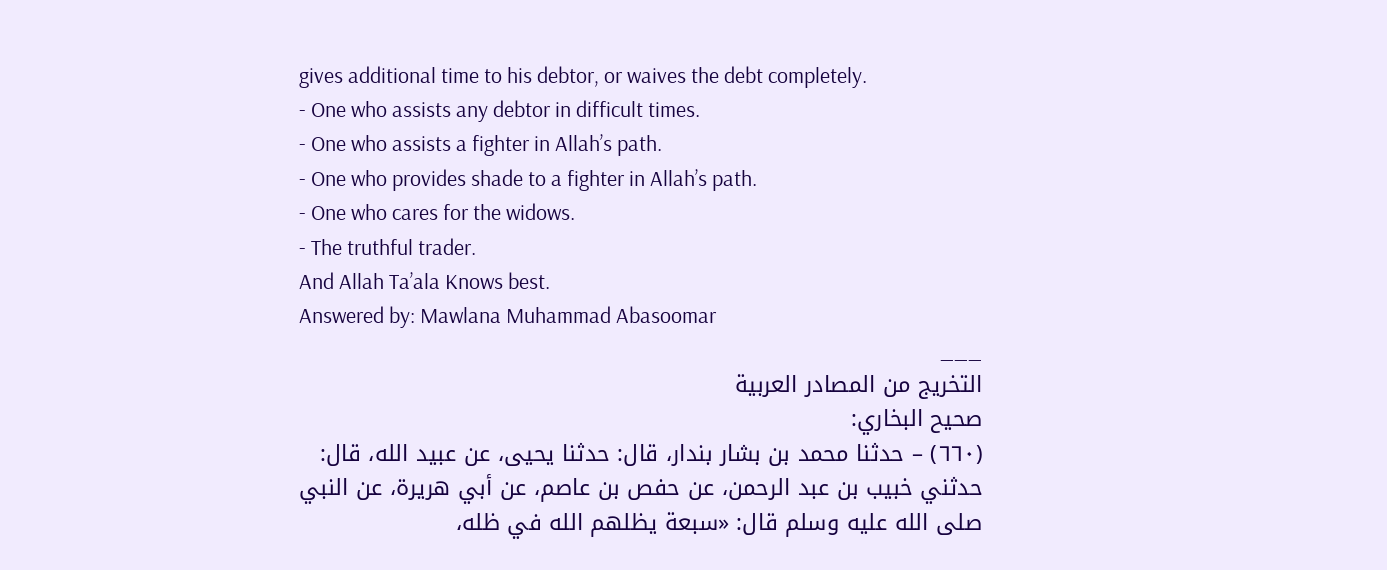gives additional time to his debtor, or waives the debt completely.
- One who assists any debtor in difficult times.
- One who assists a fighter in Allah’s path.
- One who provides shade to a fighter in Allah’s path.
- One who cares for the widows.
- The truthful trader.
And Allah Ta’ala Knows best.
Answered by: Mawlana Muhammad Abasoomar
___
التخريج من المصادر العربية
صحيح البخاري:
(٦٦٠) – حدثنا محمد بن بشار بندار، قال: حدثنا يحيى، عن عبيد الله، قال: حدثني خبيب بن عبد الرحمن، عن حفص بن عاصم، عن أبي هريرة، عن النبي صلى الله عليه وسلم قال: «سبعة يظلهم الله في ظله،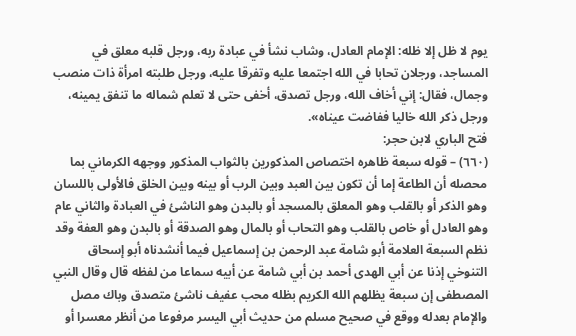يوم لا ظل إلا ظله: الإمام العادل، وشاب نشأ في عبادة ربه، ورجل قلبه معلق في المساجد، ورجلان تحابا في الله اجتمعا عليه وتفرقا عليه، ورجل طلبته امرأة ذات منصب وجمال، فقال: إني أخاف الله، ورجل تصدق، أخفى حتى لا تعلم شماله ما تنفق يمينه، ورجل ذكر الله خاليا ففاضت عيناه».
فتح الباري لابن حجر:
(٦٦٠) – قوله سبعة ظاهره اختصاص المذكورين بالثواب المذكور ووجهه الكرماني بما محصله أن الطاعة إما أن تكون بين العبد وبين الرب أو بينه وبين الخلق فالأولى باللسان وهو الذكر أو بالقلب وهو المعلق بالمسجد أو بالبدن وهو الناشئ في العبادة والثاني عام وهو العادل أو خاص بالقلب وهو التحاب أو بالمال وهو الصدقة أو بالبدن وهو العفة وقد نظم السبعة العلامة أبو شامة عبد الرحمن بن إسماعيل فيما أنشدناه أبو إسحاق التنوخي إذنا عن أبي الهدى أحمد بن أبي شامة عن أبيه سماعا من لفظه قال وقال النبي المصطفى إن سبعة يظلهم الله الكريم بظله محب عفيف ناشئ متصدق وباك مصل والإمام بعدله ووقع في صحيح مسلم من حديث أبي اليسر مرفوعا من أنظر معسرا أو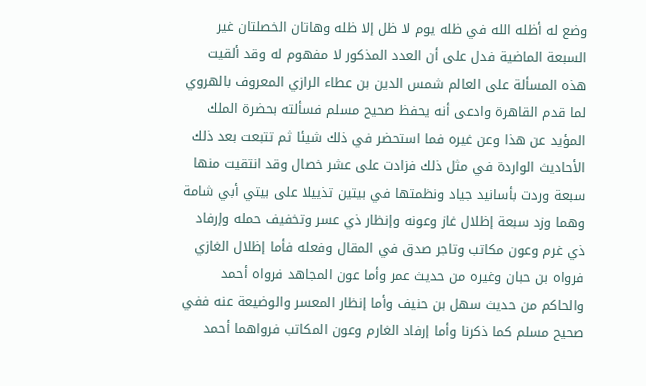وضع له أظله الله في ظله يوم لا ظل إلا ظله وهاتان الخصلتان غير السبعة الماضية فدل على أن العدد المذكور لا مفهوم له وقد ألقيت هذه المسألة على العالم شمس الدين بن عطاء الرازي المعروف بالهروي لما قدم القاهرة وادعى أنه يحفظ صحيح مسلم فسألته بحضرة الملك المؤيد عن هذا وعن غيره فما استحضر في ذلك شيئا ثم تتبعت بعد ذلك الأحاديث الواردة في مثل ذلك فزادت على عشر خصال وقد انتقيت منها سبعة وردت بأسانيد جياد ونظمتها في بيتين تذييلا على بيتي أبي شامة وهما وزد سبعة إظلال غاز وعونه وإنظار ذي عسر وتخفيف حمله وإرفاد ذي غرم وعون مكاتب وتاجر صدق في المقال وفعله فأما إظلال الغازي فرواه بن حبان وغيره من حديث عمر وأما عون المجاهد فرواه أحمد والحاكم من حديث سهل بن حنيف وأما إنظار المعسر والوضيعة عنه ففي صحيح مسلم كما ذكرنا وأما إرفاد الغارم وعون المكاتب فرواهما أحمد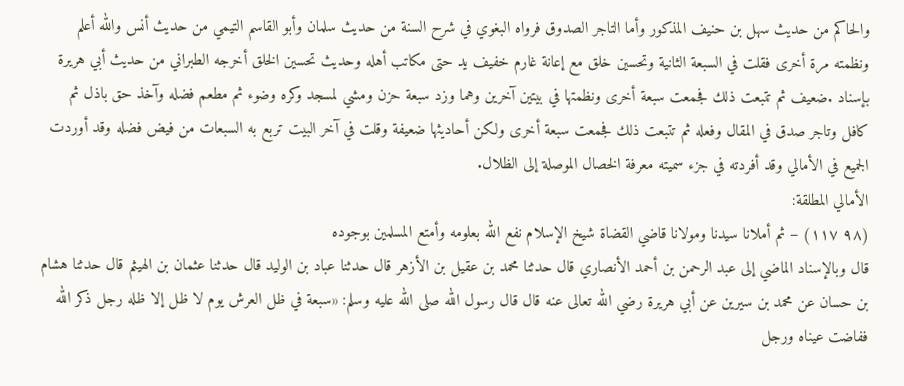والحاكم من حديث سهل بن حنيف المذكور وأما التاجر الصدوق فرواه البغوي في شرح السنة من حديث سلمان وأبو القاسم التيمي من حديث أنس والله أعلم ونظمته مرة أخرى فقلت في السبعة الثانية وتحسين خلق مع إعانة غارم خفيف يد حتى مكاتب أهله وحديث تحسين الخلق أخرجه الطبراني من حديث أبي هريرة بإسناد .ضعيف ثم تتبعت ذلك فجمعت سبعة أخرى ونظمتها في بيتين آخرين وهما وزد سبعة حزن ومشي لمسجد وكره وضوء ثم مطعم فضله وآخذ حق باذل ثم كافل وتاجر صدق في المقال وفعله ثم تتبعت ذلك فجمعت سبعة أخرى ولكن أحاديثها ضعيفة وقلت في آخر البيت تربع به السبعات من فيض فضله وقد أوردت الجميع في الأمالي وقد أفردته في جزء سميته معرفة الخصال الموصلة إلى الظلال.
الأمالي المطلقة:
(٩٨ ١١٧) – ثم أملانا سيدنا ومولانا قاضي القضاة شيخ الإسلام نفع الله بعلومه وأمتع المسلمين بوجوده
قال وبالإسناد الماضي إلى عبد الرحمن بن أحمد الأنصاري قال حدثنا محمد بن عقيل بن الأزهر قال حدثنا عباد بن الوليد قال حدثنا عثمان بن الهيثم قال حدثنا هشام بن حسان عن محمد بن سيرين عن أبي هريرة رضي الله تعالى عنه قال قال رسول الله صلى الله عليه وسلم: «سبعة في ظل العرش يوم لا ظل إلا ظله رجل ذكر الله ففاضت عيناه ورجل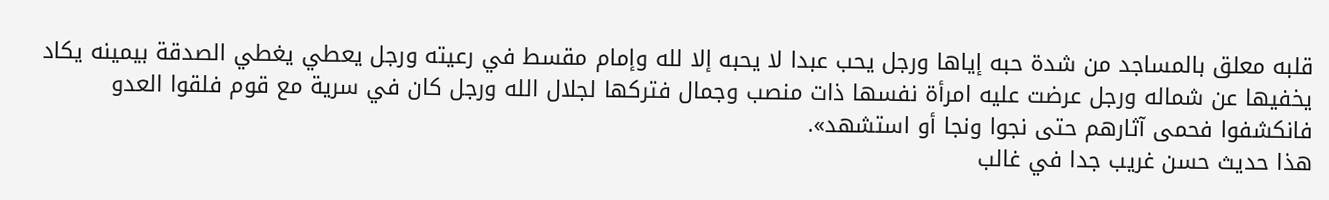قلبه معلق بالمساجد من شدة حبه إياها ورجل يحب عبدا لا يحبه إلا لله وإمام مقسط في رعيته ورجل يعطي يغطي الصدقة بيمينه يكاد يخفيها عن شماله ورجل عرضت عليه امرأة نفسها ذات منصب وجمال فتركها لجلال الله ورجل كان في سرية مع قوم فلقوا العدو فانكشفوا فحمى آثارهم حتى نجوا ونجا أو استشهد».
هذا حديث حسن غريب جدا في غالب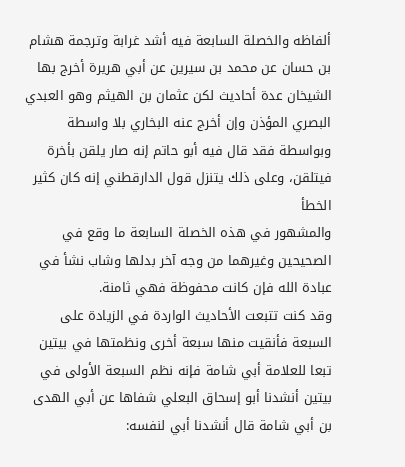ألفاظه والخصلة السابعة فيه أشد غرابة وترجمة هشام بن حسان عن محمد بن سيرين عن أبي هريرة أخرج بها الشيخان عدة أحاديث لكن عثمان بن الهيثم وهو العبدي البصري المؤذن وإن أخرج عنه البخاري بلا واسطة وبواسطة فقد قال فيه أبو حاتم إنه صار يلقن بأخرة فيتلقن، وعلى ذلك يتنزل قول الدارقطني إنه كان كثير الخطأ
والمشهور في هذه الخصلة السابعة ما وقع في الصحيحين وغيرهما من وجه آخر بدلها وشاب نشأ في عبادة الله فإن كانت محفوظة فهي ثامنة.
وقد كنت تتبعت الأحاديث الواردة في الزيادة على السبعة فأنقيت منها سبعة أخرى ونظمتها في بيتين تبعا للعلامة أبي شامة فإنه نظم السبعة الأولى في بيتين أنشدنا أبو إسحاق البعلي شفاها عن أبي الهدى بن أبي شامة قال أنشدنا أبي لنفسه: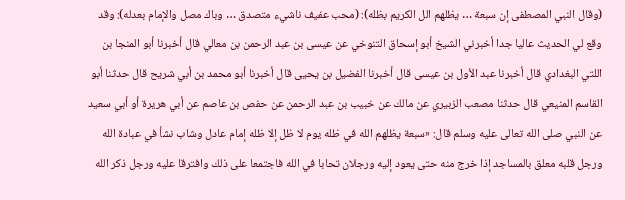(وقال النبي المصطفى إن سبعة … يظلهم الل الكريم بظله): (محب عفيف ناشيء متصدق … وباك مصل والإمام بعدله): وقد وقع لي الحديث عاليا جدا أخبرني الشيخ أبو إسحاق التنوخي عن عيسى بن عبد الرحمن بن معالي قال أخبرنا أبو المنجا بن اللتي البغدادي قال أخبرنا عبد الأول بن عيسى قال أخبرنا الفضيل بن يحيى قال أخبرنا أبو محمد بن أبي شريح قال حدثنا أبو القاسم المنيعي قال حدثنا مصعب الزبيري عن مالك عن خبيب بن عبد الرحمن عن حفص بن عاصم عن أبي هريرة أو أبي سعيد عن النبي صلى الله تعالى عليه وسلم قال: «سبعة يظلهم الله في ظله يوم لا ظل إلا ظله إمام عادل وشاب نشأ في عبادة الله ورجل قلبه معلق بالمساجد إذا خرج منه حتى يعود إليه ورجلان تحابا في الله فاجتمعا على ذلك وافترقا عليه ورجل ذكر الله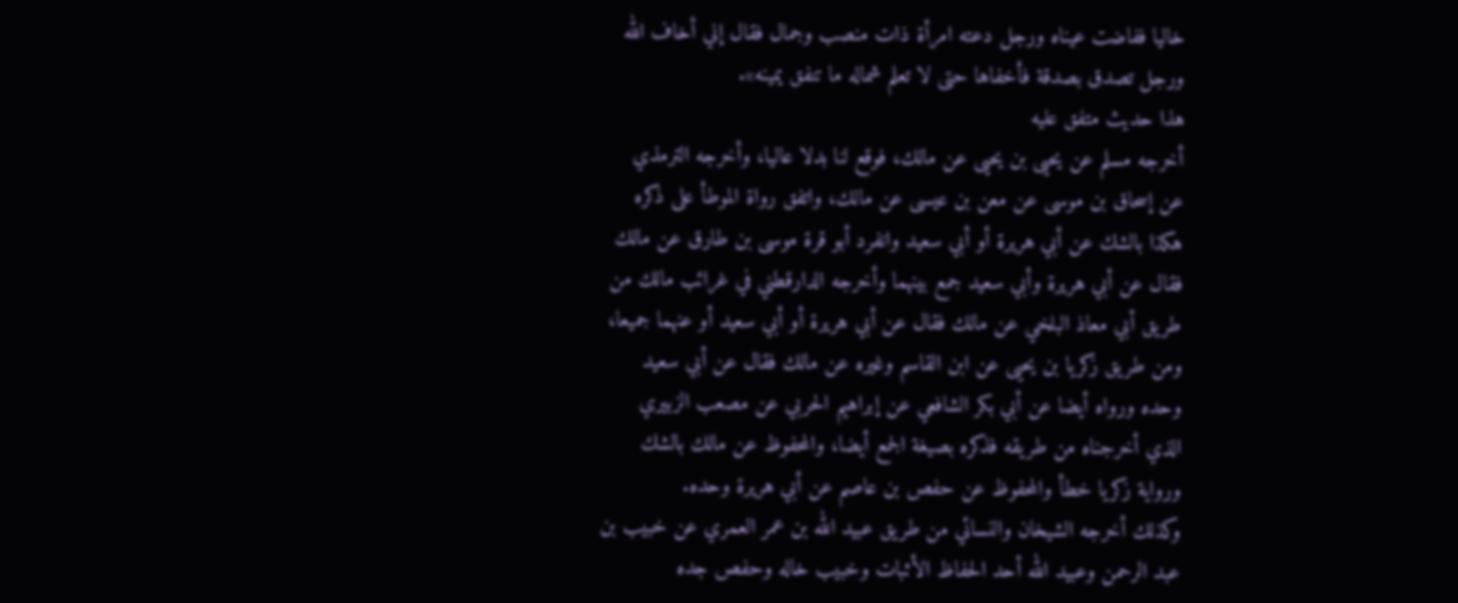خاليا ففاضت عيناه ورجل دعته امرأة ذات منصب وجمال فقال إني أخاف الله ورجل تصدق بصدقة فأخفاها حتى لا تعلم شماله ما تنفق يمينه».
هذا حديث متفق عليه
أخرجه مسلم عن يحيى بن يحيى عن مالك، فوقع لنا بدلا عاليا، وأخرجه الترمذي عن إسحاق بن موسى عن معن بن عيسى عن مالك، واتفق رواة الموطأ على ذكره هكذا بالشك عن أبي هريرة أو أبي سعيد وانفرد أبو قرة موسى بن طارق عن مالك فقال عن أبي هريرة وأبي سعيد جمع بينهما وأخرجه الدارقطني في غرائب مالك من طريق أبي معاذ البلخي عن مالك فقال عن أبي هريرة أو أبي سعيد أو عنهما جميعا، ومن طريق زكريا بن يحيى عن ابن القاسم وغيره عن مالك فقال عن أبي سعيد وحده ورواه أيضا عن أبي بكر الشافعي عن إبراهيم الحربي عن مصعب الزبيري الذي أخرجناه من طريقه فذكره بصيغة الجمع أيضا، والمحفوظ عن مالك بالشك ورواية زكريا خطأ والمحفوظ عن حفص بن عاصم عن أبي هريرة وحده.
وكذلك أخرجه الشيخان والنسائي من طريق عبيد الله بن عمر العمري عن خبيب بن عبد الرحمن وعبيد الله أحد الحفاظ الأثبات وخبيب خاله وحفص جده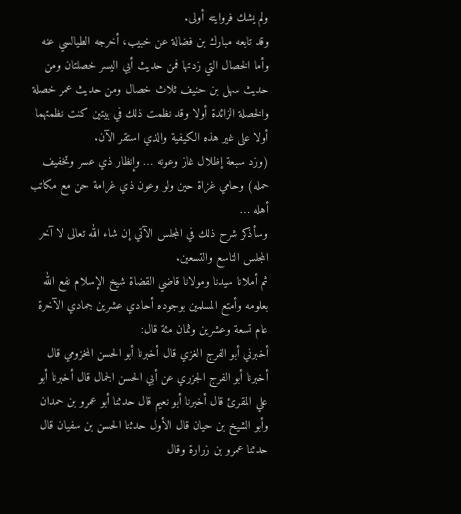ولم يشك فروايته أولى.
وقد تابعه مبارك بن فضالة عن خبيب، أخرجه الطيالسي عنه وأما الخصال التي زدتها فمن حديث أبي اليسر خصلتان ومن حديث سهل بن حنيف ثلاث خصال ومن حديث عمر خصلة والخصلة الزائدة أولا وقد نظمت ذلك في بيتين كنت نظمتهما أولا على غير هذه الكيفية والذي استقر الآن.
(وزد سبعة إظلال غاز وعونه … وإنظار ذي عسر وتخفيف حمله) وحامي غزاة حين ولو وعون ذي غرامة حن مع مكاتب أهله …
وسأذكر شرح ذلك في المجلس الآتي إن شاء الله تعالى لا آخر المجلس التاسع والتسعين.
ثم أملانا سيدنا ومولانا قاضي القضاة شيخ الإسلام نفع الله بعلومه وأمتع المسلمين بوجوده أحادي عشرين جمادي الآخرة عام تسعة وعشرين وثمان مئة قال:
أخبرني أبو الفرج الغزي قال أخبرنا أبو الحسن المخزومي قال أخبرنا أبو الفرج الجزري عن أبي الحسن الجمال قال أخبرنا أبو علي المقرئ قال أخبرنا أبو نعيم قال حدثنا أبو عمرو بن حمدان وأبو الشيخ بن حيان قال الأول حدثنا الحسن بن سفيان قال حدثنا عمرو بن زرارة وقال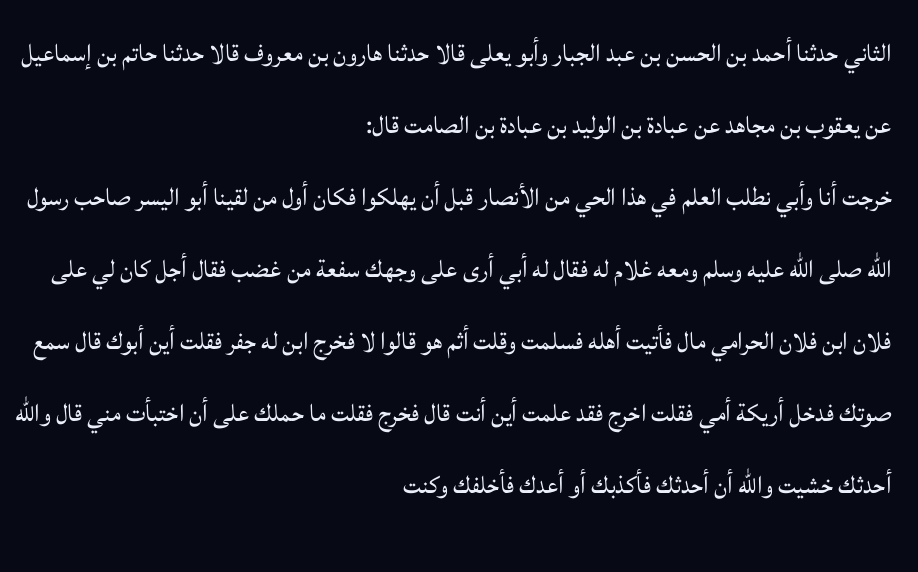الثاني حدثنا أحمد بن الحسن بن عبد الجبار وأبو يعلى قالا حدثنا هارون بن معروف قالا حدثنا حاتم بن إسماعيل عن يعقوب بن مجاهد عن عبادة بن الوليد بن عبادة بن الصامت قال:
خرجت أنا وأبي نطلب العلم في هذا الحي من الأنصار قبل أن يهلكوا فكان أول من لقينا أبو اليسر صاحب رسول الله صلى الله عليه وسلم ومعه غلام له فقال له أبي أرى على وجهك سفعة من غضب فقال أجل كان لي على فلان ابن فلان الحرامي مال فأتيت أهله فسلمت وقلت أثم هو قالوا لا فخرج ابن له جفر فقلت أين أبوك قال سمع صوتك فدخل أريكة أمي فقلت اخرج فقد علمت أين أنت قال فخرج فقلت ما حملك على أن اختبأت مني قال والله أحدثك خشيت والله أن أحدثك فأكذبك أو أعدك فأخلفك وكنت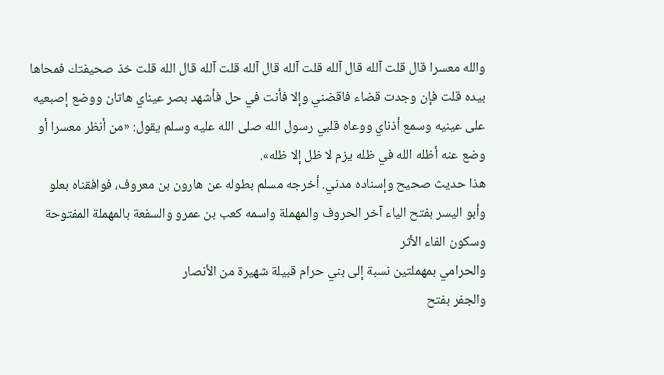والله معسرا قال قلت آلله قال آلله قلت آلله قال آلله قلت آلله قال الله قلت خذ صحيفتك فمحاها بيده قلت فإن وجدت قضاء فاقضني وإلا فأنت في حل فأشهد بصر عيناي هاتان ووضع إصبعيه على عينيه وسمع أذناي ووعاه قلبي رسول الله صلى الله عليه وسلم يقول: «من أنظر معسرا أو وضع عنه أظله الله في ظله يزم لا ظل إلا ظله».
هذا حديث صحيح وإسناده مدني. أخرجه مسلم بطوله عن هارون بن معروف، فوافقناه بعلو
وأبو اليسر بفتح الياء آخر الحروف والمهملة واسمه كعب بن عمرو والسفعة بالمهملة المفتوحة وسكون الفاء الأثر
والحرامي بمهملتين نسبة إلى بني حرام قبيلة شهيرة من الأنصار
والجفر بفتح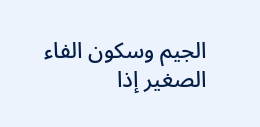الجيم وسكون الفاء الصغير إذا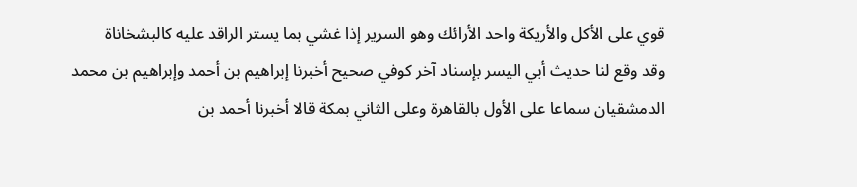قوي على الأكل والأريكة واحد الأرائك وهو السرير إذا غشي بما يستر الراقد عليه كالبشخاناة
وقد وقع لنا حديث أبي اليسر بإسناد آخر كوفي صحيح أخبرنا إبراهيم بن أحمد وإبراهيم بن محمد الدمشقيان سماعا على الأول بالقاهرة وعلى الثاني بمكة قالا أخبرنا أحمد بن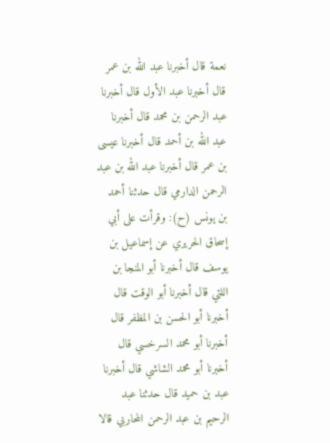نعمة قال أخبرنا عبد الله بن عمر قال أخبرنا عبد الأول قال أخبرنا عبد الرحمن بن محمد قال أخبرنا عبد الله بن أحمد قال أخبرنا عيسى بن عمر قال أخبرنا عبد الله بن عبد الرحمن الدارمي قال حدثنا أحمد بن يونس (ح): وقرأت على أبي إسحاق الحريري عن إسماعيل بن يوسف قال أخبرنا أبو المنجا بن اللتي قال أخبرنا أبو الوقت قال أخبرنا أبو الحسن بن المظفر قال أخبرنا أبو محمد السرخسي قال أخبرنا أبو محمد الشاشي قال أخبرنا عبد بن حميد قال حدثنا عبد الرحيم بن عبد الرحمن المحاربي قالا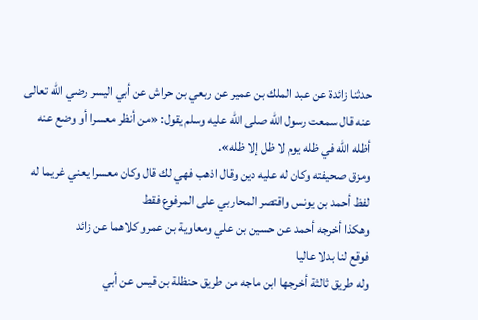حدثنا زائدة عن عبد الملك بن عمير عن ربعي بن حراش عن أبي اليسر رضي الله تعالى عنه قال سمعت رسول الله صلى الله عليه وسلم يقول: «من أنظر معسرا أو وضع عنه أظله الله في ظله يوم لا ظل إلا ظله».
ومزق صحيفته وكان له عليه دين وقال اذهب فهي لك قال وكان معسرا يعني غريما له
لفظ أحمد بن يونس واقتصر المحاربي على المرفوع فقط
وهكذا أخرجه أحمد عن حسين بن علي ومعاوية بن عمرو كلاهما عن زائد
فوقع لنا بدلا عاليا
وله طريق ثالثة أخرجها ابن ماجه من طريق حنظلة بن قيس عن أبي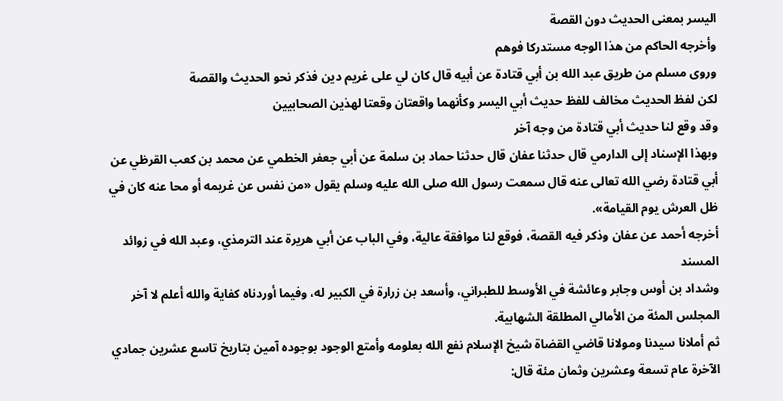اليسر بمعنى الحديث دون القصة
وأخرجه الحاكم من هذا الوجه مستدركا فوهم
وروى مسلم من طريق عبد الله بن أبي قتادة عن أبيه قال كان لي على غريم دين فذكر نحو الحديث والقصة
لكن لفظ الحديث مخالف للفظ حديث أبي اليسر وكأنهما واقعتان وقعتا لهذين الصحابيين
وقد وقع لنا حديث أبي قتادة من وجه آخر
وبهذا الإسناد إلى الدارمي قال حدثنا عفان قال حدثنا حماد بن سلمة عن أبي جعفر الخطمي عن محمد بن كعب القرظي عن أبي قتادة رضي الله تعالى عنه قال سمعت رسول الله صلى الله عليه وسلم يقول «من نفس عن غريمه أو محا عنه كان في ظل العرش يوم القيامة».
أخرجه أحمد عن عفان وذكر فيه القصة، فوقع لنا موافقة عالية، وفي الباب عن أبي هريرة عند الترمذي، وعبد الله في زوائد المسند
وشداد بن أوس وجابر وعائشة في الأوسط للطبراني، وأسعد بن زرارة في الكبير له، وفيما أوردناه كفاية والله أعلم لا آخر المجلس المئة من الأمالي المطلقة الشهابية.
ثم أملانا سيدنا ومولانا قاضي القضاة شيخ الإسلام نفع الله بعلومه وأمتع الوجود بوجوده آمين بتاريخ تاسع عشرين جمادي الآخرة عام تسعة وعشرين وثمان مئة قال: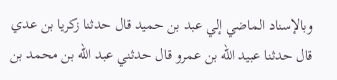وبالإسناد الماضي إلي عبد بن حميد قال حدثنا زكريا بن عدي قال حدثنا عبيد الله بن عمرو قال حدثني عبد الله بن محمد بن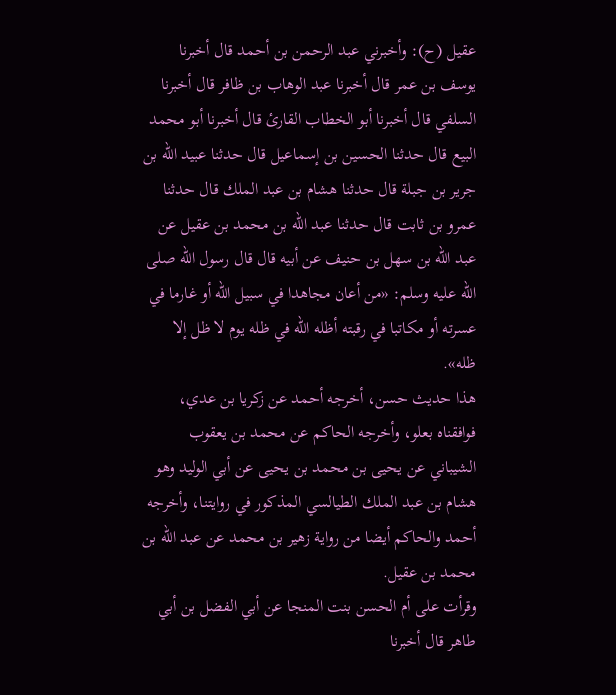عقيل (ح): وأخبرني عبد الرحمن بن أحمد قال أخبرنا يوسف بن عمر قال أخبرنا عبد الوهاب بن ظافر قال أخبرنا السلفي قال أخبرنا أبو الخطاب القارئ قال أخبرنا أبو محمد البيع قال حدثنا الحسين بن إسماعيل قال حدثنا عبيد الله بن جرير بن جبلة قال حدثنا هشام بن عبد الملك قال حدثنا عمرو بن ثابت قال حدثنا عبد الله بن محمد بن عقيل عن عبد الله بن سهل بن حنيف عن أبيه قال قال رسول الله صلى الله عليه وسلم: «من أعان مجاهدا في سبيل الله أو غارما في عسرته أو مكاتبا في رقبته أظله الله في ظله يوم لا ظل إلا ظله».
هذا حديث حسن، أخرجه أحمد عن زكريا بن عدي، فوافقناه بعلو، وأخرجه الحاكم عن محمد بن يعقوب الشيباني عن يحيى بن محمد بن يحيى عن أبي الوليد وهو هشام بن عبد الملك الطيالسي المذكور في روايتنا، وأخرجه أحمد والحاكم أيضا من رواية زهير بن محمد عن عبد الله بن محمد بن عقيل.
وقرأت على أم الحسن بنت المنجا عن أبي الفضل بن أبي طاهر قال أخبرنا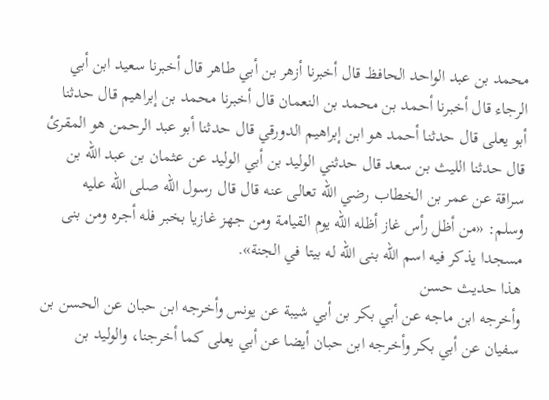محمد بن عبد الواحد الحافظ قال أخبرنا أزهر بن أبي طاهر قال أخبرنا سعيد ابن أبي الرجاء قال أخبرنا أحمد بن محمد بن النعمان قال أخبرنا محمد بن إبراهيم قال حدثنا أبو يعلى قال حدثنا أحمد هو ابن إبراهيم الدورقي قال حدثنا أبو عبد الرحمن هو المقرئ قال حدثنا الليث بن سعد قال حدثني الوليد بن أبي الوليد عن عثمان بن عبد الله بن سراقة عن عمر بن الخطاب رضي الله تعالى عنه قال قال رسول الله صلى الله عليه وسلم: «من أظل رأس غاز أظله الله يوم القيامة ومن جهز غازيا بخبر فله أجره ومن بنى مسجدا يذكر فيه اسم الله بنى الله له بيتا في الجنة».
هذا حديث حسن
وأخرجه ابن ماجه عن أبي بكر بن أبي شيبة عن يونس وأخرجه ابن حبان عن الحسن بن سفيان عن أبي بكر وأخرجه ابن حبان أيضا عن أبي يعلى كما أخرجنا، والوليد بن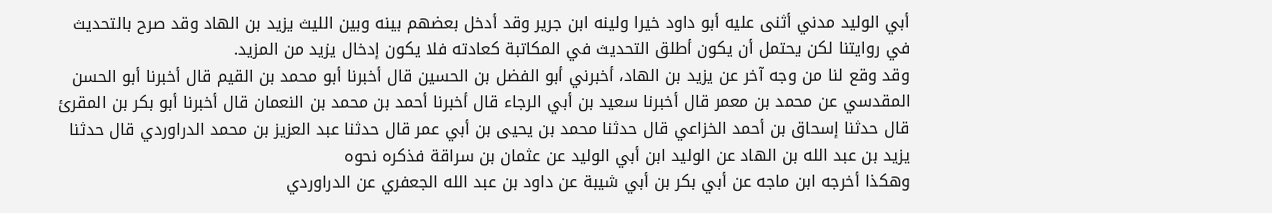أبي الوليد مدني أثنى عليه أبو داود خيرا ولينه ابن جرير وقد أدخل بعضهم بينه وبين الليث يزيد بن الهاد وقد صرح بالتحديث في روايتنا لكن يحتمل أن يكون أطلق التحديث في المكاتبة كعادته فلا يكون إدخال يزيد من المزيد.
وقد وقع لنا من وجه آخر عن يزيد بن الهاد، أخبرني أبو الفضل بن الحسين قال أخبرنا أبو محمد بن القيم قال أخبرنا أبو الحسن المقدسي عن محمد بن معمر قال أخبرنا سعيد بن أبي الرجاء قال أخبرنا أحمد بن محمد بن النعمان قال أخبرنا أبو بكر بن المقرئ قال حدثنا إسحاق بن أحمد الخزاعي قال حدثنا محمد بن يحيى بن أبي عمر قال حدثنا عبد العزيز بن محمد الدراوردي قال حدثنا يزيد بن عبد الله بن الهاد عن الوليد ابن أبي الوليد عن عثمان بن سراقة فذكره نحوه
وهكذا أخرجه ابن ماجه عن أبي بكر بن أبي شيبة عن داود بن عبد الله الجعفري عن الدراوردي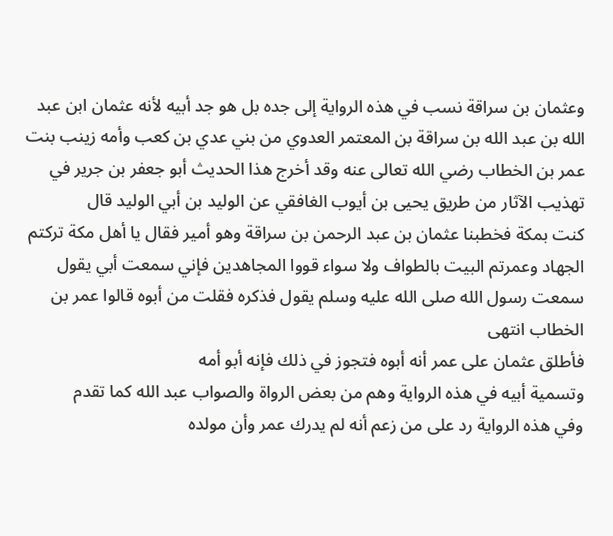وعثمان بن سراقة نسب في هذه الرواية إلى جده بل هو جد أبيه لأنه عثمان ابن عبد الله بن عبد الله بن سراقة بن المعتمر العدوي من بني عدي بن كعب وأمه زينب بنت عمر بن الخطاب رضي الله تعالى عنه وقد أخرج هذا الحديث أبو جعفر بن جرير في تهذيب الآثار من طريق يحيى بن أيوب الغافقي عن الوليد بن أبي الوليد قال
كنت بمكة فخطبنا عثمان بن عبد الرحمن بن سراقة وهو أمير فقال يا أهل مكة تركتم الجهاد وعمرتم البيت بالطواف ولا سواء قووا المجاهدين فإني سمعت أبي يقول سمعت رسول الله صلى الله عليه وسلم يقول فذكره فقلت من أبوه قالوا عمر بن الخطاب انتهى
فأطلق عثمان على عمر أنه أبوه فتجوز في ذلك فإنه أبو أمه
وتسمية أبيه في هذه الرواية وهم من بعض الرواة والصواب عبد الله كما تقدم
وفي هذه الرواية رد على من زعم أنه لم يدرك عمر وأن مولده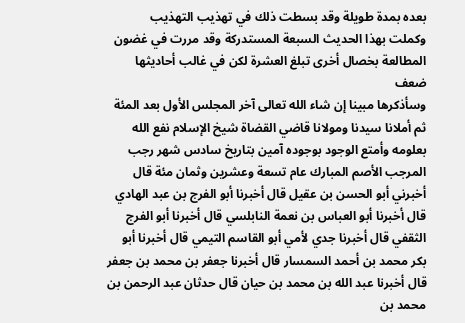بعده بمدة طويلة وقد بسطت ذلك في تهذيب التهذيب
وكملت بهذا الحديث السبعة المستدركة وقد مررت في غضون المطالعة بخصال أخرى تبلغ العشرة لكن في غالب أحاديثها ضعف
وسأذكرها مبينا إن شاء الله تعالى آخر المجلس الأول بعد المئة
ثم أملانا سيدنا ومولانا قاضي القضاة شيخ الإسلام نفع الله بعلومه وأمتع الوجود بوجوده آمين بتاريخ سادس شهر رجب المرجب الأصم المبارك عام تسعة وعشرين وثمان مئة قال
أخبرني أبو الحسن بن عقيل قال أخبرنا أبو الفرج بن عبد الهادي قال أخبرنا أبو العباس بن نعمة النابلسي قال أخبرنا أبو الفرج الثقفي قال أخبرنا جدي لأمي أبو القاسم التيمي قال أخبرنا أبو بكر محمد بن أحمد السمسار قال أخبرنا جعفر بن محمد بن جعفر قال أخبرنا عبد الله بن محمد بن حيان قال حدثان عبد الرحمن بن محمد بن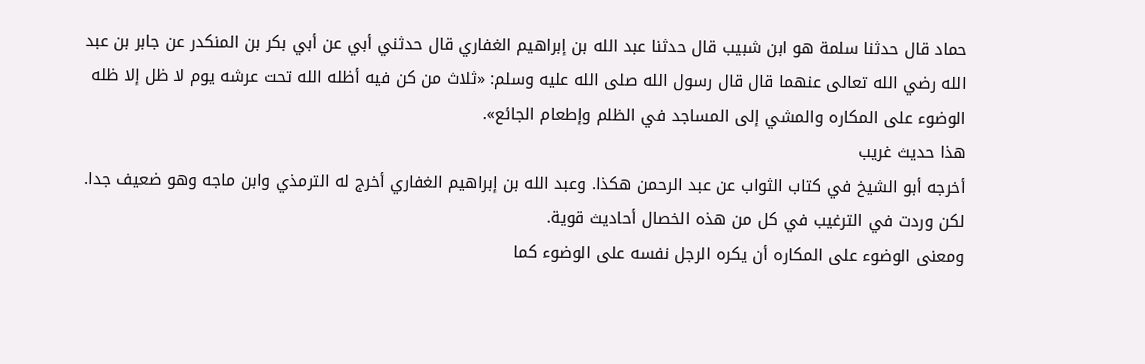حماد قال حدثنا سلمة هو ابن شبيب قال حدثنا عبد الله بن إبراهيم الغفاري قال حدثني أبي عن أبي بكر بن المنكدر عن جابر بن عبد الله رضي الله تعالى عنهما قال قال رسول الله صلى الله عليه وسلم: «ثلاث من كن فيه أظله الله تحت عرشه يوم لا ظل إلا ظله الوضوء على المكاره والمشي إلى المساجد في الظلم وإطعام الجائع».
هذا حديث غريب
أخرجه أبو الشيخ في كتاب الثواب عن عبد الرحمن هكذا. وعبد الله بن إبراهيم الغفاري أخرج له الترمذي وابن ماجه وهو ضعيف جدا. لكن وردت في الترغيب في كل من هذه الخصال أحاديث قوية.
ومعنى الوضوء على المكاره أن يكره الرجل نفسه على الوضوء كما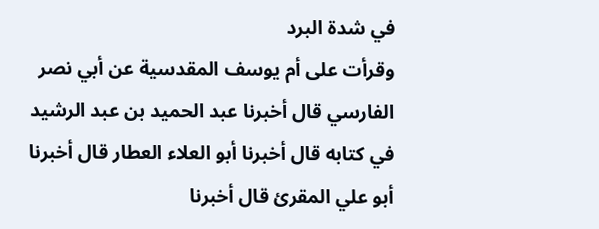في شدة البرد
وقرأت على أم يوسف المقدسية عن أبي نصر الفارسي قال أخبرنا عبد الحميد بن عبد الرشيد في كتابه قال أخبرنا أبو العلاء العطار قال أخبرنا أبو علي المقرئ قال أخبرنا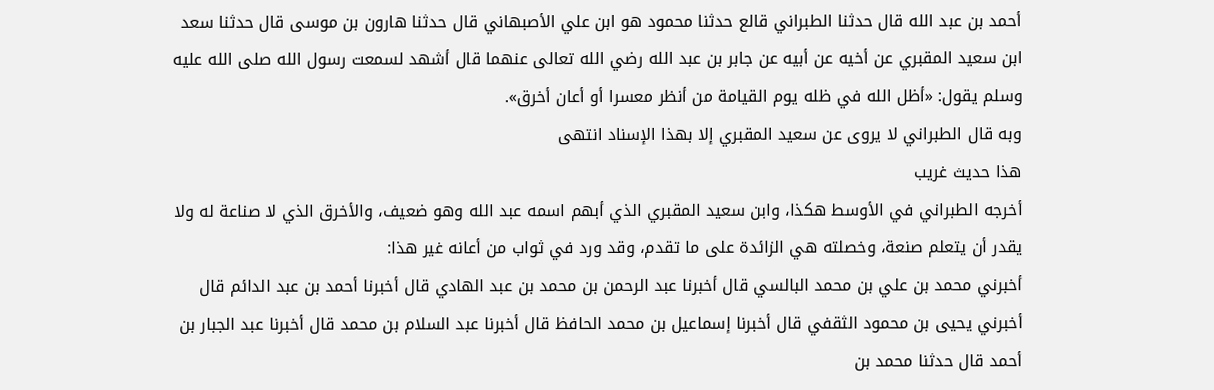أحمد بن عبد الله قال حدثنا الطبراني قالع حدثنا محمود هو ابن علي الأصبهاني قال حدثنا هارون بن موسى قال حدثنا سعد ابن سعيد المقبري عن أخيه عن أبيه عن جابر بن عبد الله رضي الله تعالى عنهما قال أشهد لسمعت رسول الله صلى الله عليه وسلم يقول: «أظل الله في ظله يوم القيامة من أنظر معسرا أو أعان أخرق».
وبه قال الطبراني لا يروى عن سعيد المقبري إلا بهذا الإسناد انتهى
هذا حديث غريب
أخرجه الطبراني في الأوسط هكذا، وابن سعيد المقبري الذي أبهم اسمه عبد الله وهو ضعيف، والأخرق الذي لا صناعة له ولا يقدر أن يتعلم صنعة، وخصلته هي الزائدة على ما تقدم، وقد ورد في ثواب من أعانه غير هذا:
أخبرني محمد بن علي بن محمد البالسي قال أخبرنا عبد الرحمن بن محمد بن عبد الهادي قال أخبرنا أحمد بن عبد الدائم قال أخبرني يحيى بن محمود الثقفي قال أخبرنا إسماعيل بن محمد الحافظ قال أخبرنا عبد السلام بن محمد قال أخبرنا عبد الجبار بن أحمد قال حدثنا محمد بن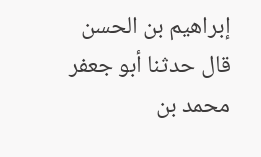إبراهيم بن الحسن قال حدثنا أبو جعفر محمد بن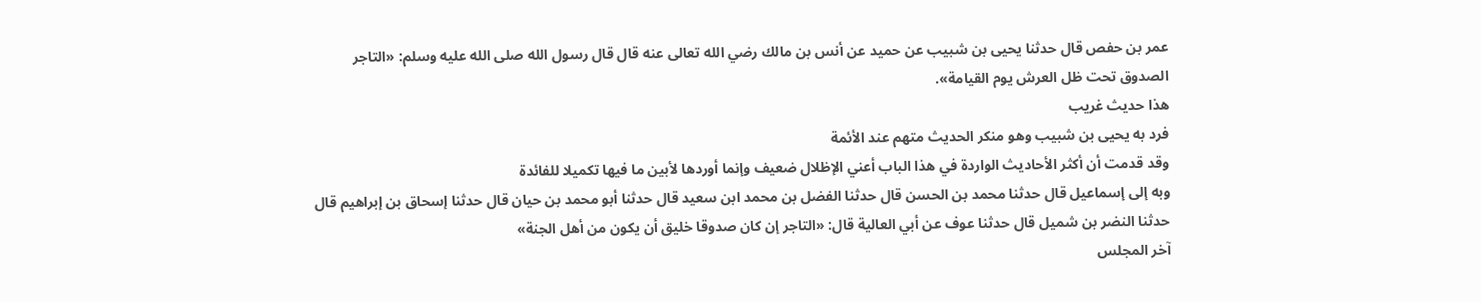عمر بن حفص قال حدثنا يحيى بن شبيب عن حميد عن أنس بن مالك رضي الله تعالى عنه قال قال رسول الله صلى الله عليه وسلم: «التاجر الصدوق تحت ظل العرش يوم القيامة».
هذا حديث غريب
فرد به يحيى بن شبيب وهو منكر الحديث متهم عند الأئمة
وقد قدمت أن أكثر الأحاديث الواردة في هذا الباب أعني الإظلال ضعيف وإنما أوردها لأبين ما فيها تكميلا للفائدة
وبه إلى إسماعيل قال حدثنا محمد بن الحسن قال حدثنا الفضل بن محمد ابن سعيد قال حدثنا أبو محمد بن حيان قال حدثنا إسحاق بن إبراهيم قال حدثنا النضر بن شميل قال حدثنا عوف عن أبي العالية قال: «التاجر إن كان صدوقا خليق أن يكون من أهل الجنة»
آخر المجلس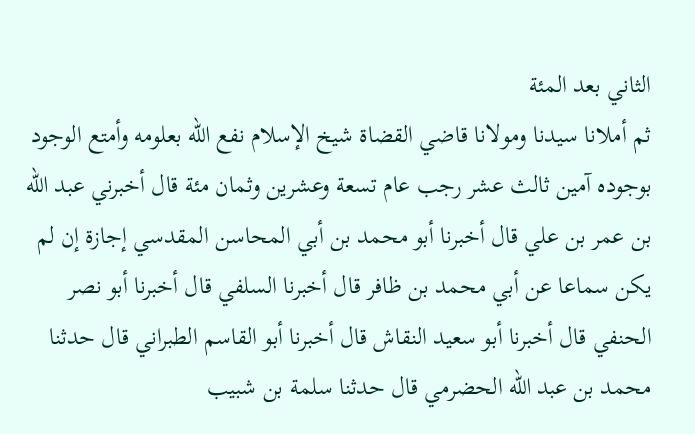الثاني بعد المئة
ثم أملانا سيدنا ومولانا قاضي القضاة شيخ الإسلام نفع الله بعلومه وأمتع الوجود بوجوده آمين ثالث عشر رجب عام تسعة وعشرين وثمان مئة قال أخبرني عبد الله بن عمر بن علي قال أخبرنا أبو محمد بن أبي المحاسن المقدسي إجازة إن لم يكن سماعا عن أبي محمد بن ظافر قال أخبرنا السلفي قال أخبرنا أبو نصر الحنفي قال أخبرنا أبو سعيد النقاش قال أخبرنا أبو القاسم الطبراني قال حدثنا محمد بن عبد الله الحضرمي قال حدثنا سلمة بن شبيب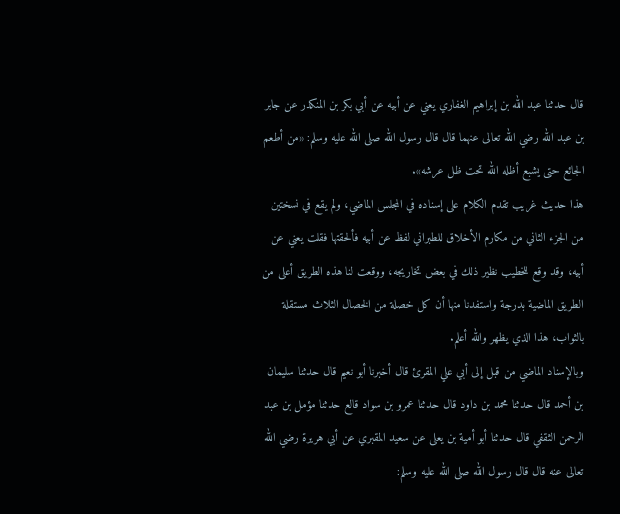قال حدثنا عبد الله بن إبراهيم الغفاري يعني عن أبيه عن أبي بكر بن المنكدر عن جابر بن عبد الله رضي الله تعالى عنهما قال قال رسول الله صلى الله عليه وسلم: «من أطعم الجائع حتى يشبع أظله الله تحت ظل عرشه».
هذا حديث غريب تقدم الكلام على إسناده في المجلس الماضي، ولم يقع في نسختين من الجزء الثاني من مكارم الأخلاق للطبراني لفظ عن أبيه فألحقتها فقلت يعني عن أبيه، وقد وقع للخطيب نظير ذلك في بعض تخاريجه، ووقعت لنا هذه الطريق أعلى من الطريق الماضية بدرجة واستفدنا منها أن كل خصلة من الخصال الثلاث مستقلة بالثواب، هذا الذي يظهر والله أعلم.
وبالإسناد الماضي من قبل إلى أبي علي المقرئ قال أخبرنا أبو نعيم قال حدثنا سليمان بن أحمد قال حدثنا محمد بن داود قال حدثنا عمرو بن سواد قالع حدثنا مؤمل بن عبد الرحمن الثقفي قال حدثنا أبو أمية بن يعلى عن سعيد المقبري عن أبي هريرة رضي الله تعالى عنه قال قال رسول الله صلى الله عليه وسلم: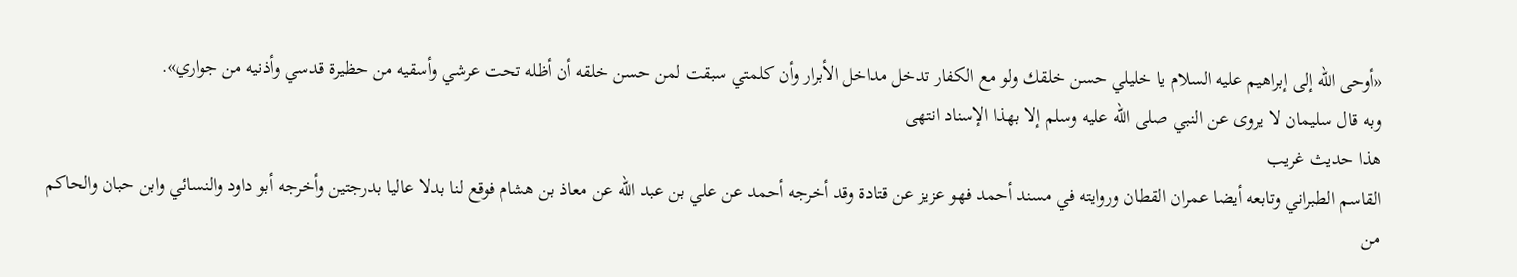«أوحى الله إلى إبراهيم عليه السلام يا خليلي حسن خلقك ولو مع الكفار تدخل مداخل الأبرار وأن كلمتي سبقت لمن حسن خلقه أن أظله تحت عرشي وأسقيه من حظيرة قدسي وأذنيه من جواري».
وبه قال سليمان لا يروى عن النبي صلى الله عليه وسلم إلا بهذا الإسناد انتهى
هذا حديث غريب
القاسم الطبراني وتابعه أيضا عمران القطان وروايته في مسند أحمد فهو عزيز عن قتادة وقد أخرجه أحمد عن علي بن عبد الله عن معاذ بن هشام فوقع لنا بدلا عاليا بدرجتين وأخرجه أبو داود والنسائي وابن حبان والحاكم من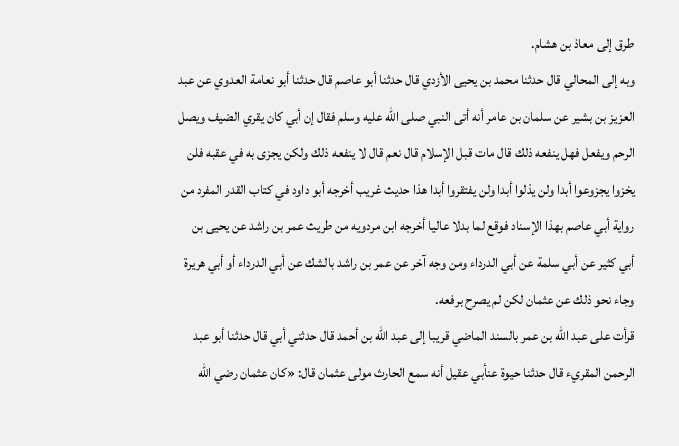طرق إلى معاذ بن هشام.
وبه إلى المحالي قال حدثنا محمد بن يحيى الأزدي قال حدثنا أبو عاصم قال حدثنا أبو نعامة العدوي عن عبد العزيز بن بشير عن سلمان بن عامر أنه أتى النبي صلى الله عليه وسلم فقال إن أبي كان يقري الضيف ويصل الرحم ويفعل فهل ينفعه ذلك قال مات قبل الإسلام قال نعم قال لا ينفعه ذلك ولكن يجزى به في عقبه فلن يخزوا يجزوعوا أبدا ولن يذلوا أبدا ولن يفتقروا أبدا هذا حديث غريب أخرجه أبو داود في كتاب القدر المفرد من رواية أبي عاصم بهذا الإسناد فوقع لما بدلا عاليا أخرجه ابن مردويه من طريث عمر بن راشد عن يحيى بن أبي كثير عن أبي سلمة عن أبي الدرداء ومن وجه آخر عن عمر بن راشد بالشك عن أبي الدرداء أو أبي هريرة وجاء نحو ذلك عن عثمان لكن لم يصرح برفعه.
قرأت على عبد الله بن عمر بالسند الماضي قريبا إلى عبد الله بن أحمد قال حدثني أبي قال حدثنا أبو عبد الرحمن المقريء قال حدثنا حيوة عنأبي عقيل أنه سمع الحارث مولى عثمان قال: «كان عثمان رضي الله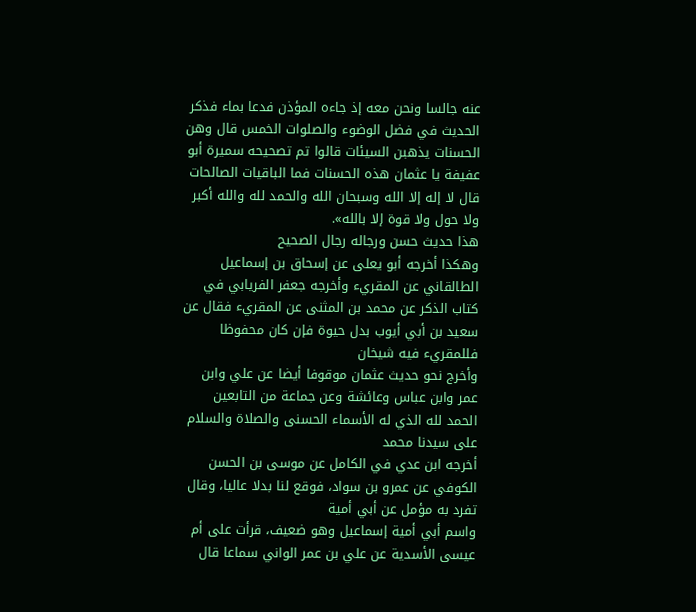عنه جالسا ونحن معه إذ جاءه المؤذن فدعا بماء فذكر الحديث في فضل الوضوء والصلوات الخمس قال وهن الحسنات يذهبن السيئات قالوا تم تصحيحه سميرة أبو عفيفة يا عثمان هذه الحسنات فما الباقيات الصالحات قال لا إله إلا الله وسبحان الله والحمد لله والله أكبر ولا حول ولا قوة إلا بالله».
هذا حديث حسن ورجاله رجال الصحيح
وهكذا أخرجه أبو يعلى عن إسحاق بن إسماعيل الطالقاني عن المقريء وأخرجه جعفر الفريابي في كتاب الذكر عن محمد بن المثنى عن المقريء فقال عن سعيد بن أبي أيوب بدل حيوة فإن كان محفوظا فللمقريء فيه شيخان
وأخرج نحو حديث عثمان موقوفا أيضا عن علي وابن عمر وابن عباس وعائشة وعن جماعة من التابعين الحمد لله الذي له الأسماء الحسنى والصلاة والسلام على سيدنا محمد
أخرجه ابن عدي في الكامل عن موسى بن الحسن الكوفي عن عمرو بن سواد، فوقع لنا بدلا عاليا، وقال تفرد به مؤمل عن أبي أمية
واسم أبي أمية إسماعيل وهو ضعيف، قرأت على أم عيسى الأسدية عن علي بن عمر الواني سماعا قال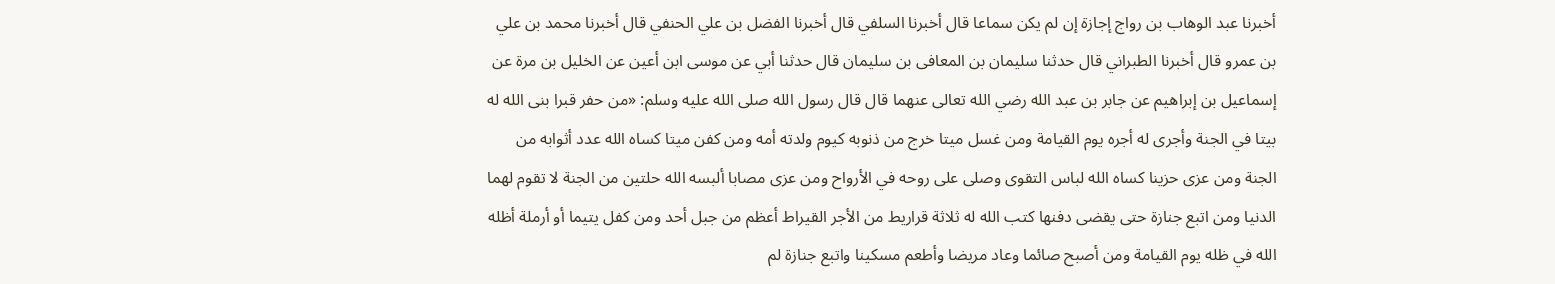أخبرنا عبد الوهاب بن رواج إجازة إن لم يكن سماعا قال أخبرنا السلفي قال أخبرنا الفضل بن علي الحنفي قال أخبرنا محمد بن علي بن عمرو قال أخبرنا الطبراني قال حدثنا سليمان بن المعافى بن سليمان قال حدثنا أبي عن موسى ابن أعين عن الخليل بن مرة عن إسماعيل بن إبراهيم عن جابر بن عبد الله رضي الله تعالى عنهما قال قال رسول الله صلى الله عليه وسلم: «من حفر قبرا بنى الله له بيتا في الجنة وأجرى له أجره يوم القيامة ومن غسل ميتا خرج من ذنوبه كيوم ولدته أمه ومن كفن ميتا كساه الله عدد أثوابه من الجنة ومن عزى حزينا كساه الله لباس التقوى وصلى على روحه في الأرواح ومن عزى مصابا ألبسه الله حلتين من الجنة لا تقوم لهما الدنيا ومن اتبع جنازة حتى يقضى دفنها كتب الله له ثلاثة قراريط من الأجر القيراط أعظم من جبل أحد ومن كفل يتيما أو أرملة أظله الله في ظله يوم القيامة ومن أصبح صائما وعاد مريضا وأطعم مسكينا واتبع جنازة لم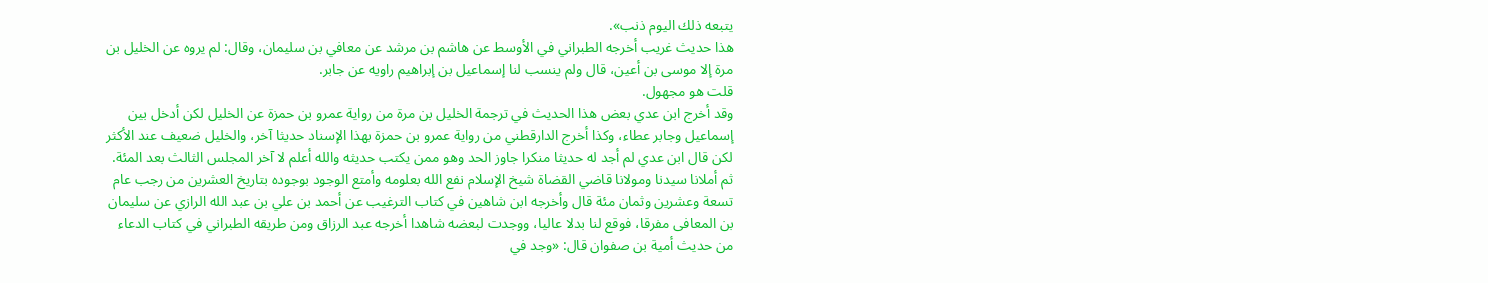يتبعه ذلك اليوم ذنب».
هذا حديث غريب أخرجه الطبراني في الأوسط عن هاشم بن مرشد عن معافي بن سليمان، وقال: لم يروه عن الخليل بن مرة إلا موسى بن أعين، قال ولم ينسب لنا إسماعيل بن إبراهيم راويه عن جابر.
قلت هو مجهول.
وقد أخرج ابن عدي بعض هذا الحديث في ترجمة الخليل بن مرة من رواية عمرو بن حمزة عن الخليل لكن أدخل بين إسماعيل وجابر عطاء، وكذا أخرج الدارقطني من رواية عمرو بن حمزة بهذا الإسناد حديثا آخر، والخليل ضعيف عند الأكثر لكن قال ابن عدي لم أجد له حديثا منكرا جاوز الحد وهو ممن يكتب حديثه والله أعلم لا آخر المجلس الثالث بعد المئة.
ثم أملانا سيدنا ومولانا قاضي القضاة شيخ الإسلام نفع الله بعلومه وأمتع الوجود بوجوده بتاريخ العشرين من رجب عام تسعة وعشرين وثمان مئة قال وأخرجه ابن شاهين في كتاب الترغيب عن أحمد بن علي بن عبد الله الرازي عن سليمان بن المعافى مفرقا، فوقع لنا بدلا عاليا، ووجدت لبعضه شاهدا أخرجه عبد الرزاق ومن طريقه الطبراني في كتاب الدعاء من حديث أمية بن صفوان قال: «وجد في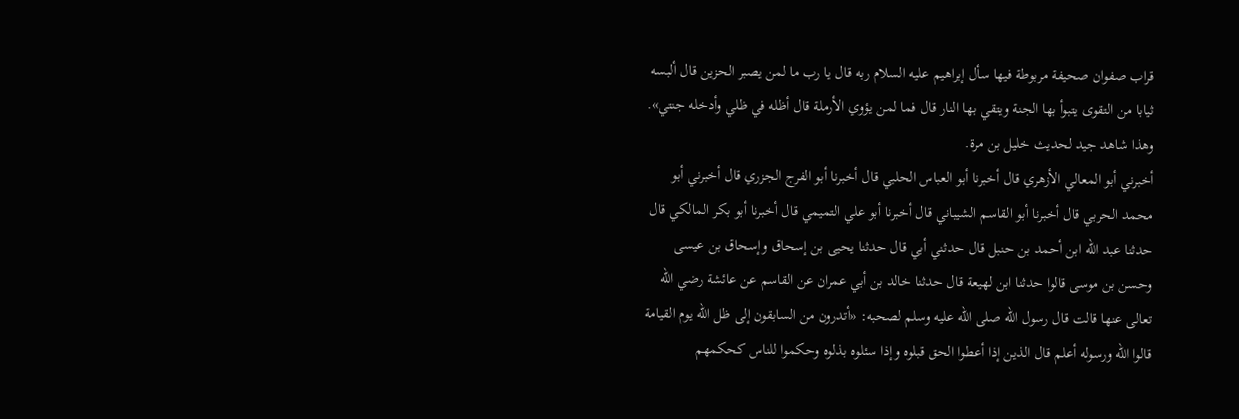قراب صفوان صحيفة مربوطة فيها سأل إبراهيم عليه السلام ربه قال يا رب ما لمن يصبر الحزين قال ألبسه ثيابا من التقوى يتبوأ بها الجنة ويتقي بها النار قال فما لمن يؤوي الأرملة قال أظله في ظلي وأدخله جنتي».
وهذا شاهد جيد لحديث خليل بن مرة.
أخبرني أبو المعالي الأزهري قال أخبرنا أبو العباس الحلبي قال أخبرنا أبو الفرج الجزري قال أخبرني أبو محمد الحربي قال أخبرنا أبو القاسم الشيباني قال أخبرنا أبو علي التميمي قال أخبرنا أبو بكر المالكي قال حدثنا عبد الله ابن أحمد بن حنبل قال حدثني أبي قال حدثنا يحيى بن إسحاق وإسحاق بن عيسى وحسن بن موسى قالوا حدثنا ابن لهيعة قال حدثنا خالد بن أبي عمران عن القاسم عن عائشة رضي الله تعالى عنها قالت قال رسول الله صلى الله عليه وسلم لصحبه: «أتدرون من السابقون إلى ظل الله يوم القيامة قالوا الله ورسوله أعلم قال الذين إذا أعطوا الحق قبلوه وإذا سئلوه بذلوه وحكموا للناس كحكمهم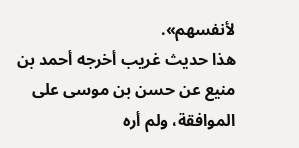لأنفسهم».
هذا حديث غريب أخرجه أحمد بن منيع عن حسن بن موسى على الموافقة، ولم أره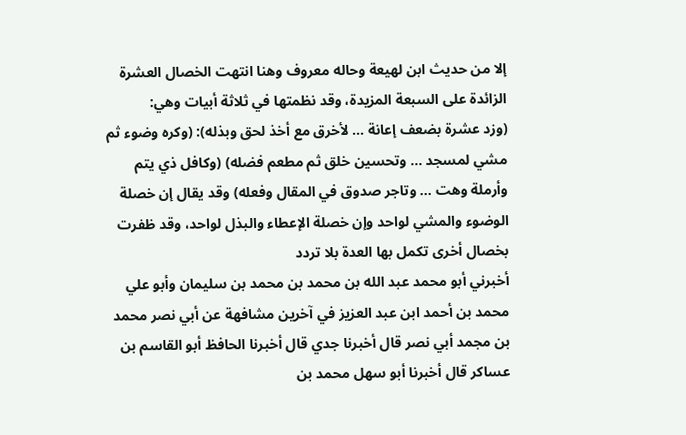إلا من حديث ابن لهيعة وحاله معروف وهنا انتهت الخصال العشرة الزائدة على السبعة المزيدة، وقد نظمتها في ثلاثة أبيات وهي:
(وزد عشرة بضعف إعانة … لأخرق مع أخذ لحق وبذله): (وكره وضوء ثم مشي لمسجد … وتحسين خلق ثم مطعم فضله) (وكافل ذي يتم وأرملة وهت … وتاجر صدوق في المقال وفعله) وقد يقال إن خصلة الوضوء والمشي لواحد وإن خصلة الإعطاء والبذل لواحد، وقد ظفرت بخصال أخرى تكمل بها العدة بلا تردد
أخبرني أبو محمد عبد الله بن محمد بن محمد بن سليمان وأبو علي محمد بن أحمد ابن عبد العزيز في آخرين مشافهة عن أبي نصر محمد بن مجمد أبي نصر قال أخبرنا جدي قال أخبرنا الحافظ أبو القاسم بن عساكر قال أخبرنا أبو سهل محمد بن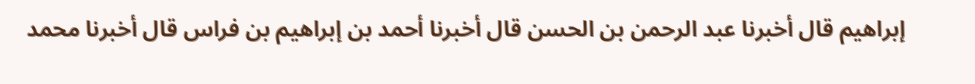إبراهيم قال أخبرنا عبد الرحمن بن الحسن قال أخبرنا أحمد بن إبراهيم بن فراس قال أخبرنا محمد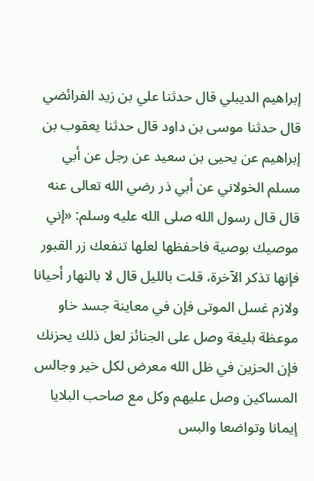إبراهيم الديبلي قال حدثنا علي بن زيد الفرائضي قال حدثنا موسى بن داود قال حدثنا يعقوب بن إبراهيم عن يحيى بن سعيد عن رجل عن أبي مسلم الخولاني عن أبي ذر رضي الله تعالى عنه قال قال رسول الله صلى الله عليه وسلم: «إني موصيك بوصية فاحفظها لعلها تنفعك زر القبور فإنها تذكر الآخرة، قلت بالليل قال لا بالنهار أحيانا ولازم غسل الموتى فإن في معاينة جسد خاو موعظة بليغة وصل على الجنائز لعل ذلك يحزنك فإن الحزين في ظل الله معرض لكل خير وجالس المساكين وصل عليهم وكل مع صاحب البلايا إيمانا وتواضعا والبس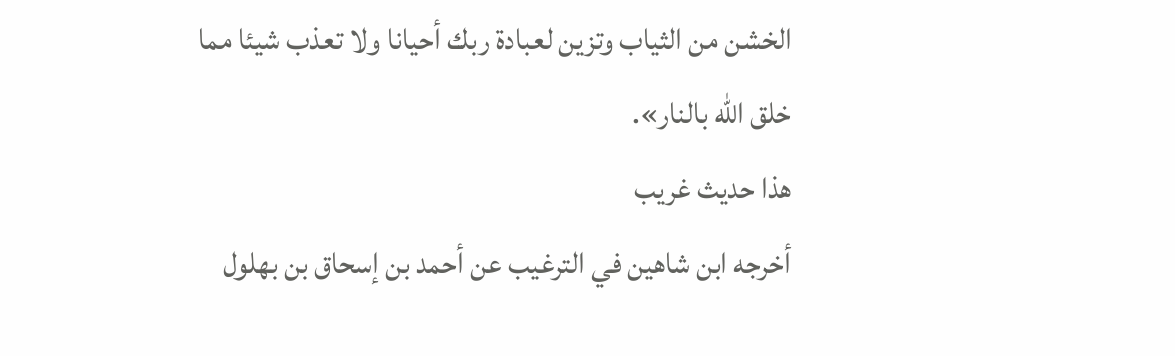الخشن من الثياب وتزين لعبادة ربك أحيانا ولا تعذب شيئا مما خلق الله بالنار».
هذا حديث غريب
أخرجه ابن شاهين في الترغيب عن أحمد بن إسحاق بن بهلول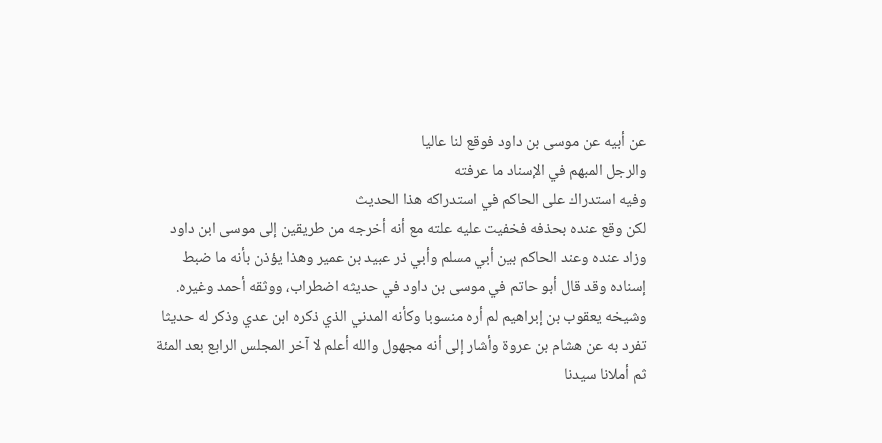عن أبيه عن موسى بن داود فوقع لنا عاليا
والرجل المبهم في الإسناد ما عرفته
وفيه استدراك على الحاكم في استدراكه هذا الحديث
لكن وقع عنده بحذفه فخفيت عليه علته مع أنه أخرجه من طريقين إلى موسى ابن داود وزاد عنده وعند الحاكم بين أبي مسلم وأبي ذر عبيد بن عمير وهذا يؤذن بأنه ما ضبط إسناده وقد قال أبو حاتم في موسى بن داود في حديثه اضطراب، ووثقه أحمد وغيره.
وشيخه يعقوب بن إبراهيم لم أره منسوبا وكأنه المدني الذي ذكره ابن عدي وذكر له حديثا تفرد به عن هشام بن عروة وأشار إلى أنه مجهول والله أعلم لا آخر المجلس الرابع بعد المئة
ثم أملانا سيدنا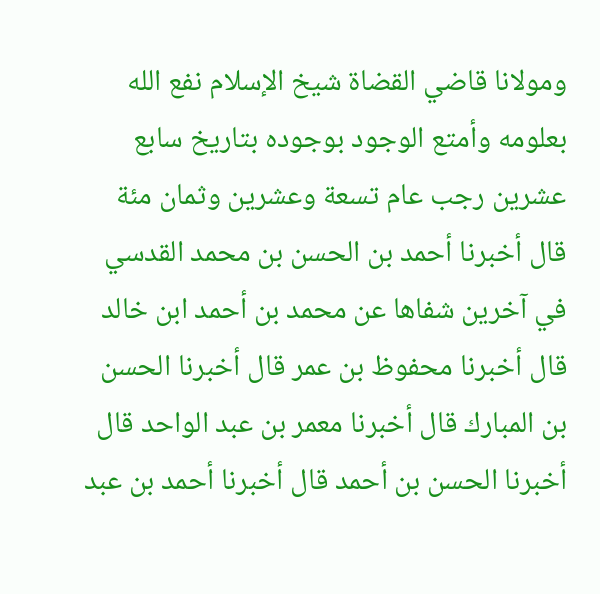ومولانا قاضي القضاة شيخ الإسلام نفع الله بعلومه وأمتع الوجود بوجوده بتاريخ سابع عشرين رجب عام تسعة وعشرين وثمان مئة قال أخبرنا أحمد بن الحسن بن محمد القدسي في آخرين شفاها عن محمد بن أحمد ابن خالد قال أخبرنا محفوظ بن عمر قال أخبرنا الحسن بن المبارك قال أخبرنا معمر بن عبد الواحد قال أخبرنا الحسن بن أحمد قال أخبرنا أحمد بن عبد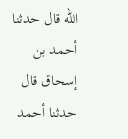الله قال حدثنا أحمد بن إسحاق قال حدثنا أحمد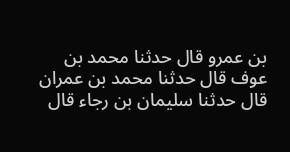بن عمرو قال حدثنا محمد بن عوف قال حدثنا محمد بن عمران قال حدثنا سليمان بن رجاء قال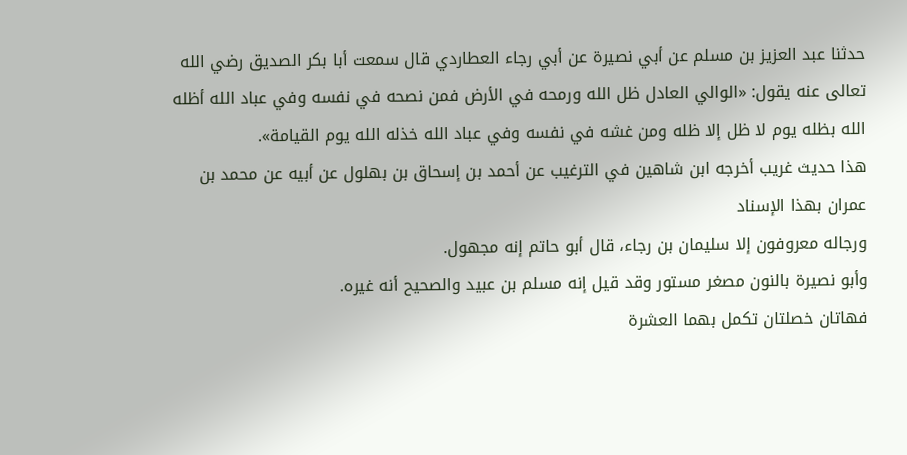حدثنا عبد العزيز بن مسلم عن أبي نصيرة عن أبي رجاء العطاردي قال سمعت أبا بكر الصديق رضي الله تعالى عنه يقول: «الوالي العادل ظل الله ورمحه في الأرض فمن نصحه في نفسه وفي عباد الله أظله الله بظله يوم لا ظل إلا ظله ومن غشه في نفسه وفي عباد الله خذله الله يوم القيامة».
هذا حديث غريب أخرجه ابن شاهين في الترغيب عن أحمد بن إسحاق بن بهلول عن أبيه عن محمد بن عمران بهذا الإسناد
ورجاله معروفون إلا سليمان بن رجاء، قال أبو حاتم إنه مجهول.
وأبو نصيرة بالنون مصغر مستور وقد قيل إنه مسلم بن عبيد والصحيح أنه غيره.
فهاتان خصلتان تكمل بهما العشرة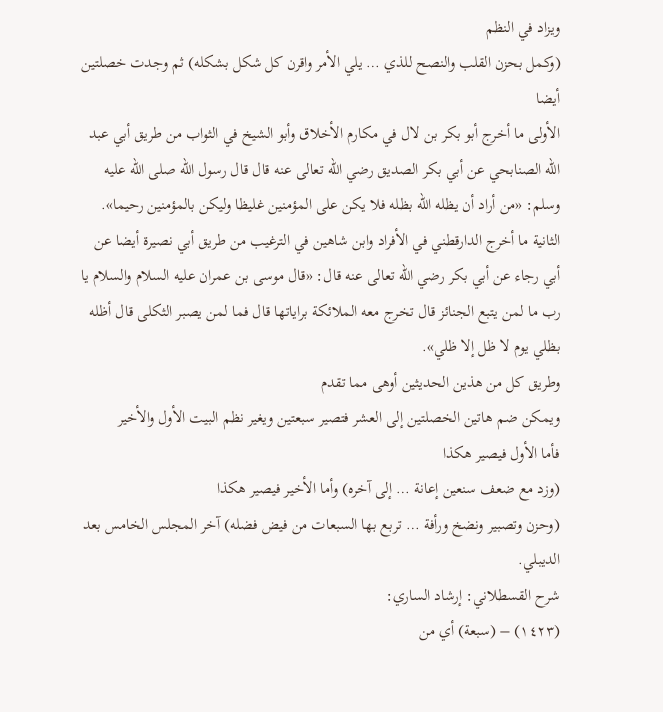ويزاد في النظم
(وكمل بحزن القلب والنصح للذي … يلي الأمر واقرن كل شكل بشكله) ثم وجدت خصلتين أيضا
الأولى ما أخرج أبو بكر بن لال في مكارم الأخلاق وأبو الشيخ في الثواب من طريق أبي عبد الله الصنابحي عن أبي بكر الصديق رضي الله تعالى عنه قال قال رسول الله صلى الله عليه وسلم: «من أراد أن يظله الله بظله فلا يكن على المؤمنين غليظا وليكن بالمؤمنين رحيما».
الثانية ما أخرج الدارقطني في الأفراد وابن شاهين في الترغيب من طريق أبي نصيرة أيضا عن أبي رجاء عن أبي بكر رضي الله تعالى عنه قال: «قال موسى بن عمران عليه السلام والسلام يا رب ما لمن يتبع الجنائز قال تخرج معه الملائكة براياتها قال فما لمن يصبر الثكلى قال أظله بظلي يوم لا ظل إلا ظلي».
وطريق كل من هذين الحديثين أوهى مما تقدم
ويمكن ضم هاتين الخصلتين إلى العشر فتصير سبعتين ويغير نظم البيت الأول والأخير
فأما الأول فيصير هكذا
(وزد مع ضعف سنعين إعانة … إلى آخره) وأما الأخير فيصير هكذا
(وحزن وتصبير ونضخ ورأفة … تربع بها السبعات من فيض فضله) آخر المجلس الخامس بعد الديبلي.
شرح القسطلاني: إرشاد الساري:
(١٤٢٣) – (سبعة) أي من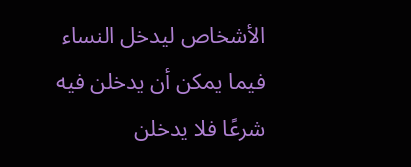الأشخاص ليدخل النساء فيما يمكن أن يدخلن فيه شرعًا فلا يدخلن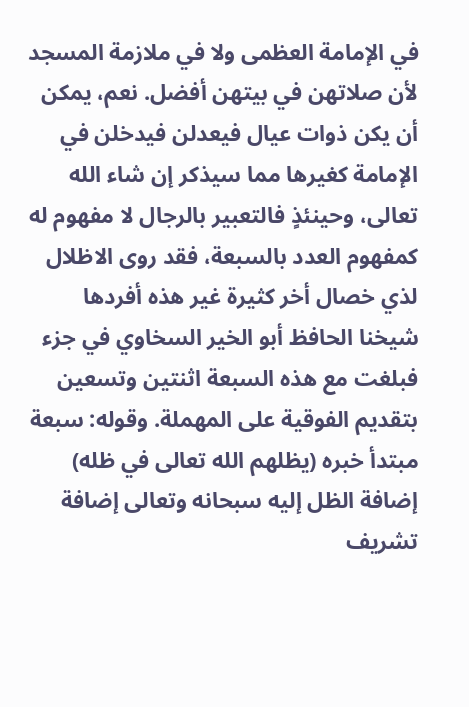في الإمامة العظمى ولا في ملازمة المسجد لأن صلاتهن في بيتهن أفضل. نعم، يمكن أن يكن ذوات عيال فيعدلن فيدخلن في الإمامة كغيرها مما سيذكر إن شاء الله تعالى، وحينئذٍ فالتعبير بالرجال لا مفهوم له كمفهوم العدد بالسبعة، فقد روى الاظلال لذي خصال أخر كثيرة غير هذه أفردها شيخنا الحافظ أبو الخير السخاوي في جزء فبلغت مع هذه السبعة اثنتين وتسعين بتقديم الفوقية على المهملة. وقوله: سبعة مبتدأ خبره (يظلهم الله تعالى في ظله) إضافة الظل إليه سبحانه وتعالى إضافة تشريف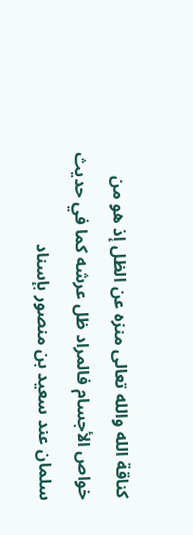كناقة الله والله تعالى منزه عن الظل إذ هو من خواص الأجسام فالمراد ظل عرشه كما في حديث سلمان عند سعيد بن منصور بإسناد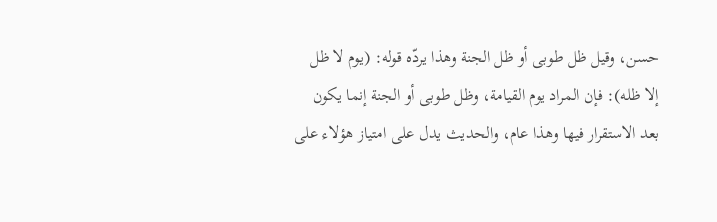حسن، وقيل ظل طوبى أو ظل الجنة وهذا يردّه قوله: (يوم لا ظل إلا ظله): فإن المراد يوم القيامة، وظل طوبى أو الجنة إنما يكون بعد الاستقرار فيها وهذا عام، والحديث يدل على امتياز هؤلاء على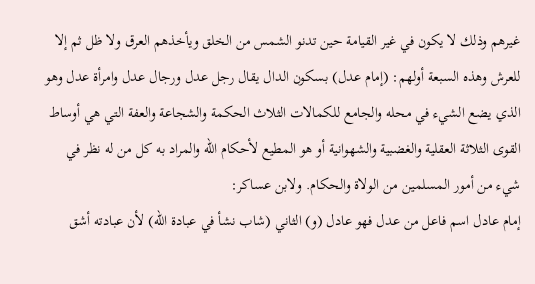غيرهم وذلك لا يكون في غير القيامة حين تدنو الشمس من الخلق ويأخذهم العرق ولا ظل ثم إلا للعرش وهذه السبعة أولهم: (إمام عدل) بسكون الدال يقال رجل عدل ورجال عدل وامرأة عدل وهو الذي يضع الشيء في محله والجامع للكمالات الثلاث الحكمة والشجاعة والعفة التي هي أوساط القوى الثلاثة العقلية والغضبية والشهوانية أو هو المطيع لأحكام الله والمراد به كل من له نظر في شيء من أمور المسلمين من الولاة والحكام. ولابن عساكر:
إمام عادل اسم فاعل من عدل فهو عادل (و) الثاني (شاب نشأ في عبادة الله) لأن عبادته أشق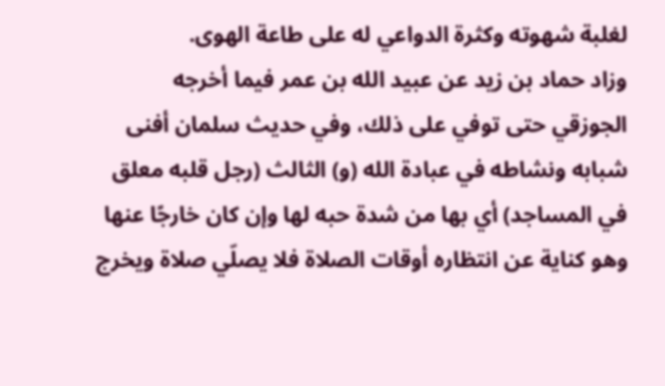لغلبة شهوته وكثرة الدواعي له على طاعة الهوى.
وزاد حماد بن زيد عن عبيد الله بن عمر فيما أخرجه الجوزقي حتى توفي على ذلك، وفي حديث سلمان أفنى شبابه ونشاطه في عبادة الله (و) الثالث (رجل قلبه معلق في المساجد) أي بها من شدة حبه لها وإن كان خارجًا عنها وهو كناية عن انتظاره أوقات الصلاة فلا يصلّي صلاة ويخرج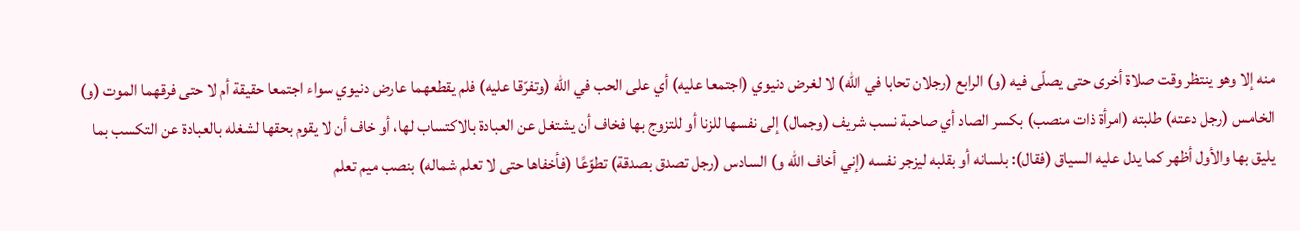منه إلا وهو ينتظر وقت صلاة أخرى حتى يصلّى فيه (و) الرابع (رجلان تحابا في الله) لا لغرض دنيوي (اجتمعا عليه) أي على الحب في الله (وتفرّقا عليه) فلم يقطعهما عارض دنيوي سواء اجتمعا حقيقة أم لا حتى فرقهما الموت (و) الخامس (رجل دعته) طلبته (امرأة ذات منصب) بكسر الصاد أي صاحبة نسب شريف (وجمال) إلى نفسها للزنا أو للتزوج بها فخاف أن يشتغل عن العبادة بالاكتساب لها، أو خاف أن لا يقوم بحقها لشغله بالعبادة عن التكسب بما يليق بها والأول أظهر كما يدل عليه السياق (فقال): بلسانه أو بقلبه ليزجر نفسه (إني أخاف الله و) السادس (رجل تصدق بصدقة) تطوّعًا (فأخفاها حتى لا تعلم شماله) بنصب ميم تعلم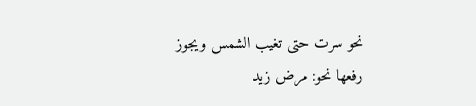نحو سرت حتى تغيب الشمس ويجوز رفعها نحو: مرض زيد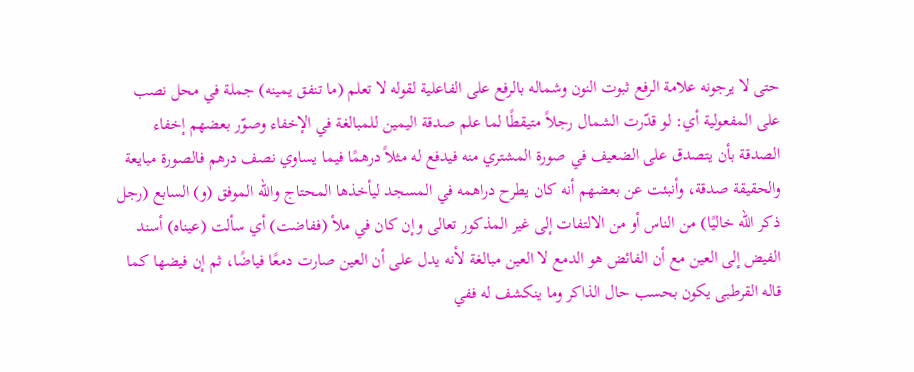حتى لا يرجونه علامة الرفع ثبوت النون وشماله بالرفع على الفاعلية لقوله لا تعلم (ما تنفق يمينه) جملة في محل نصب على المفعولية أي: لو قدّرت الشمال رجلاً متيقطًا لما علم صدقة اليمين للمبالغة في الإخفاء وصوّر بعضهم إخفاء الصدقة بأن يتصدق على الضعيف في صورة المشتري منه فيدفع له مثلاً درهمًا فيما يساوي نصف درهم فالصورة مبايعة والحقيقة صدقة، وأنبئت عن بعضهم أنه كان يطرح دراهمه في المسجد ليأخذها المحتاج والله الموفق (و) السابع (رجل ذكر الله خاليًا) من الناس أو من الالتفات إلى غير المذكور تعالى وإن كان في ملأ (ففاضت) أي سألت (عيناه) أسند الفيض إلى العين مع أن الفائض هو الدمع لا العين مبالغة لأنه يدل على أن العين صارت دمعًا فياضًا، ثم إن فيضها كما قاله القرطبى يكون بحسب حال الذاكر وما ينكشف له ففي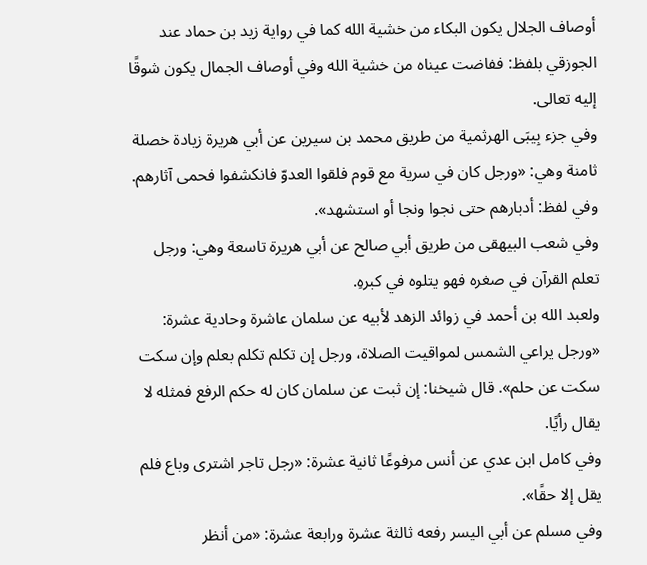أوصاف الجلال يكون البكاء من خشية الله كما في رواية زيد بن حماد عند الجوزقي بلفظ: ففاضت عيناه من خشية الله وفي أوصاف الجمال يكون شوقًا إليه تعالى.
وفي جزء بِيبَى الهرثمية من طريق محمد بن سيرين عن أبي هريرة زيادة خصلة ثامنة وهي: «ورجل كان في سرية مع قوم فلقوا العدوّ فانكشفوا فحمى آثارهم. وفي لفظ: أدبارهم حتى نجوا ونجا أو استشهد».
وفي شعب البيهقى من طريق أبي صالح عن أبي هريرة تاسعة وهي: ورجل تعلم القرآن في صغره فهو يتلوه في كبرهِ.
ولعبد الله بن أحمد في زوائد الزهد لأبيه عن سلمان عاشرة وحادية عشرة: «ورجل يراعي الشمس لمواقيت الصلاة، ورجل إن تكلم تكلم بعلم وإن سكت سكت عن حلم». قال شيخنا: إن ثبت عن سلمان كان له حكم الرفع فمثله لا يقال رأيًا.
وفي كامل ابن عدي عن أنس مرفوعًا ثانية عشرة: «رجل تاجر اشترى وباع فلم يقل إلا حقًا».
وفي مسلم عن أبي اليسر رفعه ثالثة عشرة ورابعة عشرة: «من أنظر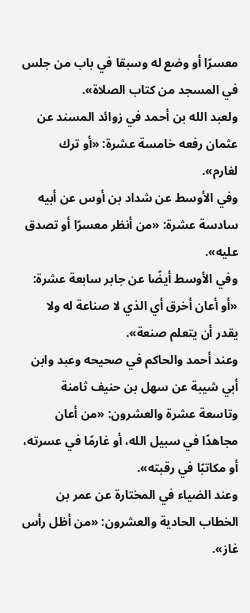معسرًا أو وضع له وسبقا في باب من جلس في المسجد من كتاب الصلاة».
ولعبد الله بن أحمد في زوائد المسند عن عثمان رفعه خامسة عشرة: «أو ترك لغارم».
وفي الأوسط عن شداد بن أوس عن أبيه سادسة عشرة: «من أنظر معسرًا أو تصدق عليه».
وفي الأوسط أيضًا عن جابر سابعة عشرة: «أو أعان أخرق أي الذي لا صناعة له ولا يقدر أن يتعلم صنعة».
وعند أحمد والحاكم في صحيحه وعبد وابن أبي شيبة عن سهل بن حنيف ثامنة وتاسعة عشرة والعشرون: «من أعان مجاهدًا في سبيل الله، أو غارمًا في عسرته، أو مكاتبًا في رقبته».
وعند الضياء في المختارة عن عمر بن الخطاب الحادية والعشرون: «من أظل رأس غاز».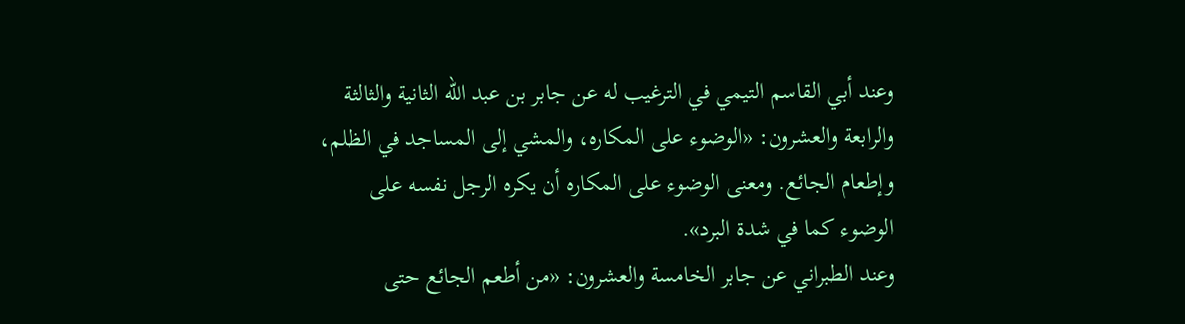وعند أبي القاسم التيمي في الترغيب له عن جابر بن عبد الله الثانية والثالثة والرابعة والعشرون: «الوضوء على المكاره، والمشي إلى المساجد في الظلم، وإطعام الجائع. ومعنى الوضوء على المكاره أن يكره الرجل نفسه على الوضوء كما في شدة البرد».
وعند الطبراني عن جابر الخامسة والعشرون: «من أطعم الجائع حتى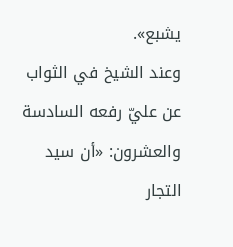يشبع».
وعند الشيخ في الثواب عن عليّ رفعه السادسة والعشرون: «أن سيد التجار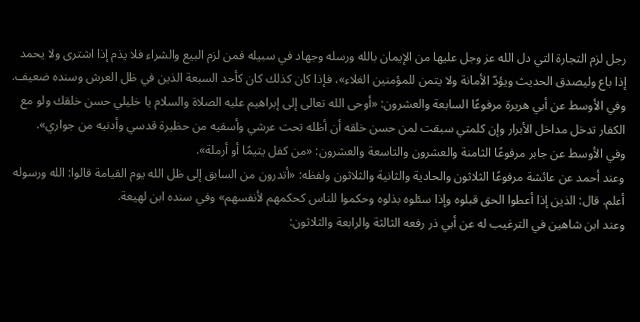رجل لزم التجارة التي دل الله عز وجل عليها من الإيمان بالله ورسله وجهاد في سبيله فمن لزم البيع والشراء فلا يذم إذا اشترى ولا يحمد إذا باع وليصدق الحديث ويؤدّ الأمانة ولا يتمن للمؤمنين الغلاء»، فإذا كان كذلك كان كأحد السبعة الذين في ظل العرش وسنده ضعيف.
وفي الأوسط عن أبي هريرة مرفوعًا السابعة والعشرون: «أوحى الله تعالى إلى إبراهيم عليه الصلاة والسلام يا خليلي حسن خلقك ولو مع الكفار تدخل مداخل الأبرار وإن كلمتي سبقت لمن حسن خلقه أن أظله تحت عرشي وأسقيه من حظيرة قدسي وأدنيه من جواري».
وفي الأوسط عن جابر مرفوعًا الثامنة والعشرون والتاسعة والعشرون: «من كفل يتيمًا أو أرملة».
وعند أحمد عن عائشة مرفوعًا الثلاثون والحادية والثانية والثلاثون ولفظه: «أتدرون من السابق إلى ظل الله يوم القيامة قالوا: الله ورسوله أعلم. قال: الذين إذا أعطوا الحق قبلوه وإذا سئلوه بذلوه وحكموا للناس كحكمهم لأنفسهم» وفي سنده ابن لهيعة.
وعند ابن شاهين في الترغيب له عن أبي ذر رفعه الثالثة والرابعة والثلاثون: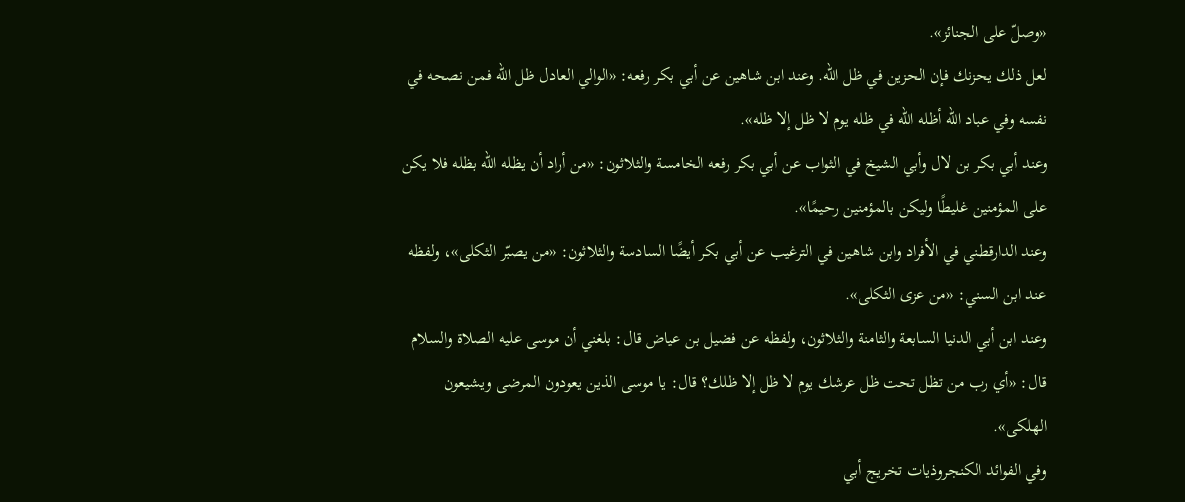«وصلّ على الجنائز».
لعل ذلك يحزنك فإن الحزين في ظل الله. وعند ابن شاهين عن أبي بكر رفعه: «الوالي العادل ظل الله فمن نصحه في نفسه وفي عباد الله أظله الله في ظله يوم لا ظل إلا ظله».
وعند أبي بكر بن لال وأبي الشيخ في الثواب عن أبي بكر رفعه الخامسة والثلاثون: «من أراد أن يظله الله بظله فلا يكن على المؤمنين غليطًا وليكن بالمؤمنين رحيمًا».
وعند الدارقطني في الأفراد وابن شاهين في الترغيب عن أبي بكر أيضًا السادسة والثلاثون: «من يصبّر الثكلى»، ولفظه عند ابن السني: «من عزى الثكلى».
وعند ابن أبي الدنيا السابعة والثامنة والثلاثون، ولفظه عن فضيل بن عياض قال: بلغني أن موسى عليه الصلاة والسلام قال: «أي رب من تظل تحت ظل عرشك يوم لا ظل إلا ظلك؟ قال: يا موسى الذين يعودون المرضى ويشيعون الهلكى».
وفي الفوائد الكنجروذيات تخريج أبي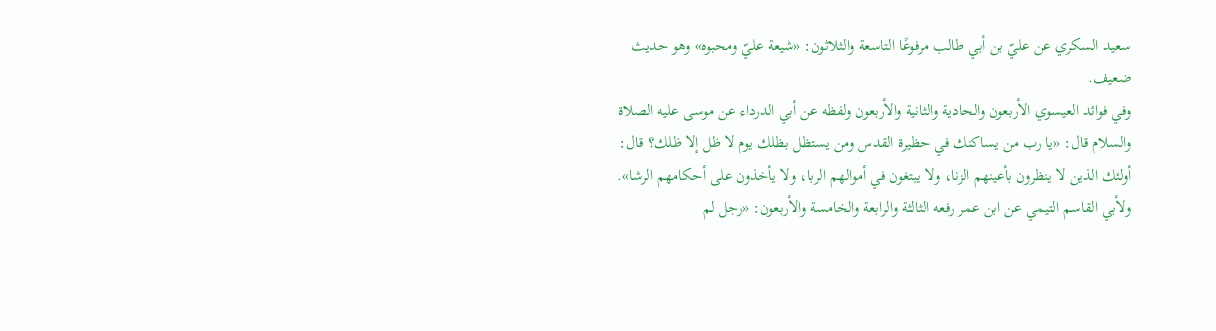سعيد السكري عن عليّ بن أبي طالب مرفوعًا التاسعة والثلاثون: «شيعة عليّ ومحبوه» وهو حديث ضعيف.
وفي فوائد العيسوي الأربعون والحادية والثانية والأربعون ولفظه عن أبي الدرداء عن موسى عليه الصلاة والسلام قال: «يا رب من يساكنك في حظيرة القدس ومن يستظل بظلك يوم لا ظل إلا ظلك؟ قال: أولئك الذين لا ينظرون بأعينهم الزنا، ولا يبتغون في أموالهم الربا، ولا يأخذون على أحكامهم الرشا».
ولأبي القاسم التيمي عن ابن عمر رفعه الثالثة والرابعة والخامسة والأربعون: «رجل لم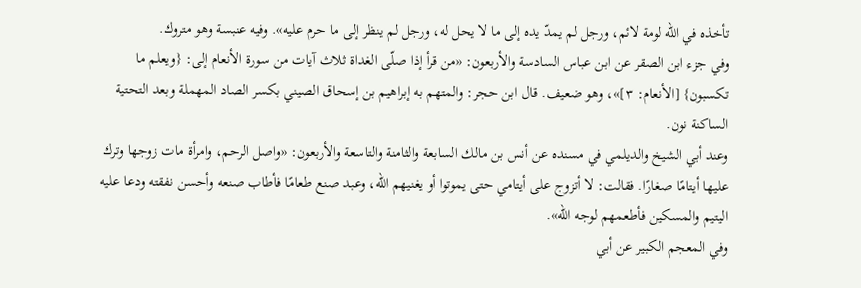تأخذه في الله لومة لائم، ورجل لم يمدّ يده إلى ما لا يحل له، ورجل لم ينظر إلى ما حرم عليه». وفيه عنبسة وهو متروك.
وفي جزء ابن الصقر عن ابن عباس السادسة والأربعون: «من قرأ إذا صلّى الغداة ثلاث آيات من سورة الأنعام إلى: {ويعلم ما تكسبون} [الأنعام: ٣]»، وهو ضعيف. قال ابن حجر: والمتهم به إبراهيم بن إسحاق الصيني بكسر الصاد المهملة وبعد التحتية الساكنة نون.
وعند أبي الشيخ والديلمي في مسنده عن أنس بن مالك السابعة والثامنة والتاسعة والأربعون: «واصل الرحم، وامرأة مات زوجها وترك عليها أيتامًا صغارًا. فقالت: لا أتزوج على أيتامي حتى يموتوا أو يغنيهم الله، وعبد صنع طعامًا فأطاب صنعه وأحسن نفقته ودعا عليه اليتيم والمسكين فأطعمهم لوجه الله».
وفي المعجم الكبير عن أبي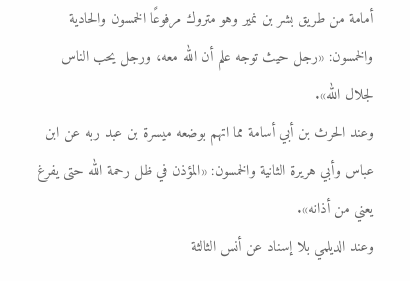أمامة من طريق بشر بن نمير وهو متروك مرفوعًا الخمسون والحادية والخمسون: «رجل حيث توجه علم أن الله معه، ورجل يحب الناس لجلال الله».
وعند الحرث بن أبي أسامة مما اتهم بوضعه ميسرة بن عبد ربه عن ابن عباس وأبي هريرة الثانية والخمسون: «المؤذن في ظل رحمة الله حتى يفرغ يعني من أذانه».
وعند الديلمي بلا إسناد عن أنس الثالثة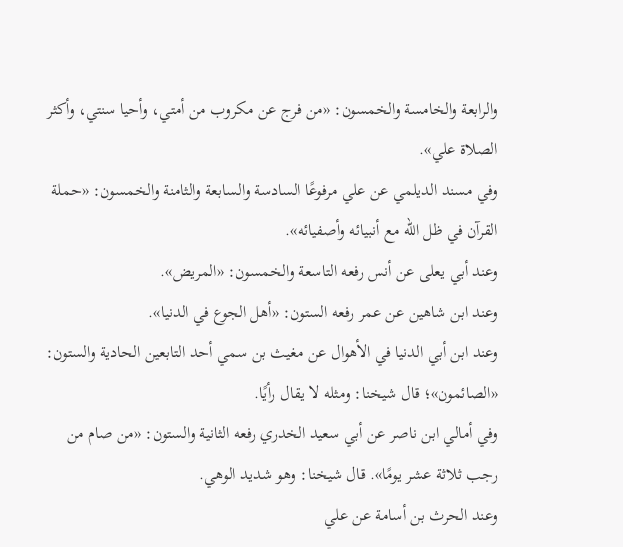والرابعة والخامسة والخمسون: «من فرج عن مكروب من أمتي، وأحيا سنتي، وأكثر الصلاة علي».
وفي مسند الديلمي عن علي مرفوعًا السادسة والسابعة والثامنة والخمسون: «حملة القرآن في ظل الله مع أنبيائه وأصفيائه».
وعند أبي يعلى عن أنس رفعه التاسعة والخمسون: «المريض».
وعند ابن شاهين عن عمر رفعه الستون: «أهل الجوع في الدنيا».
وعند ابن أبي الدنيا في الأهوال عن مغيث بن سمي أحد التابعين الحادية والستون: «الصائمون»؛ قال شيخنا: ومثله لا يقال رأيًا.
وفي أمالي ابن ناصر عن أبي سعيد الخدري رفعه الثانية والستون: «من صام من رجب ثلاثة عشر يومًا». قال شيخنا: وهو شديد الوهي.
وعند الحرث بن أسامة عن علي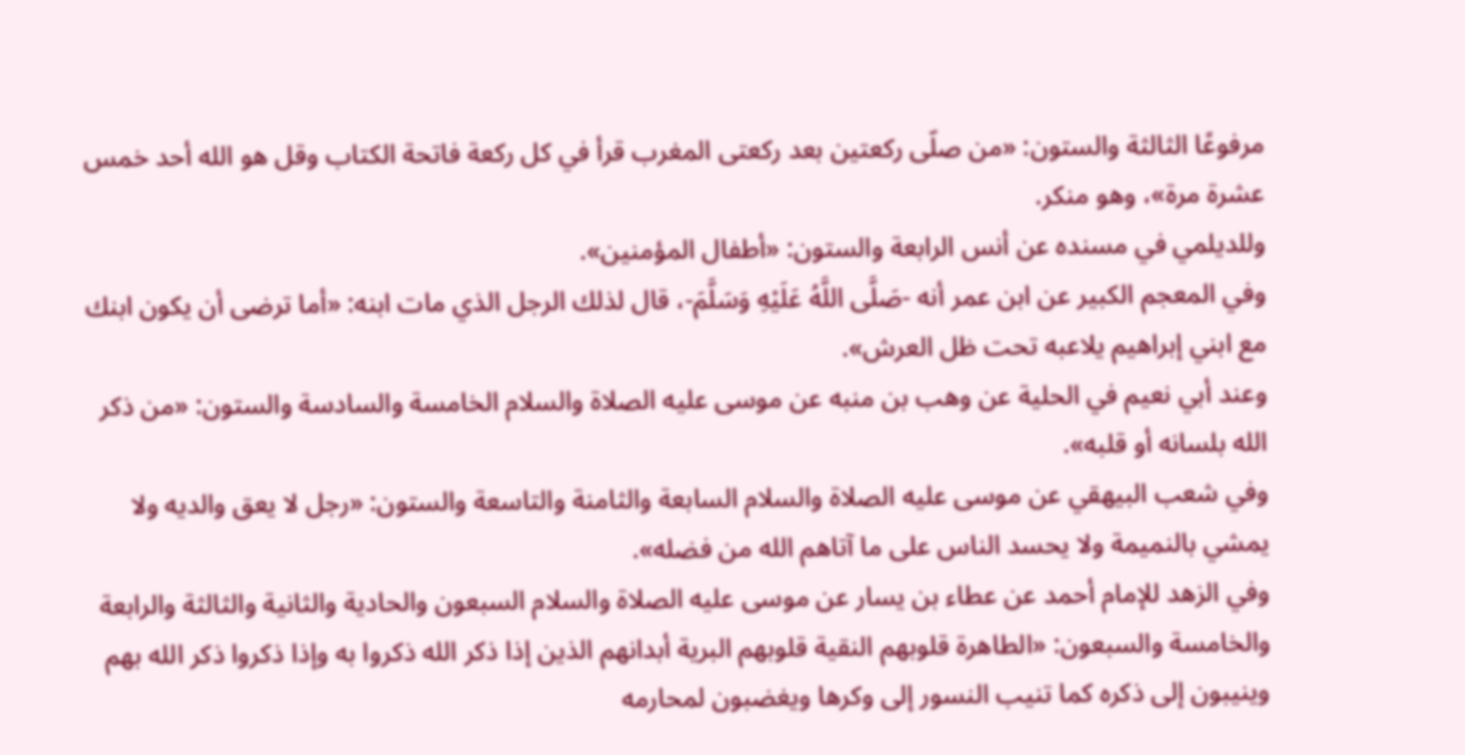مرفوعًا الثالثة والستون: «من صلّى ركعتين بعد ركعتى المغرب قرأ في كل ركعة فاتحة الكتاب وقل هو الله أحد خمس عشرة مرة»، وهو منكر.
وللديلمي في مسنده عن أنس الرابعة والستون: «أطفال المؤمنين».
وفي المعجم الكبير عن ابن عمر أنه -صَلَّى اللَّهُ عَلَيْهِ وَسَلَّمَ-، قال لذلك الرجل الذي مات ابنه: «أما ترضى أن يكون ابنك مع ابني إبراهيم يلاعبه تحت ظل العرش».
وعند أبي نعيم في الحلية عن وهب بن منبه عن موسى عليه الصلاة والسلام الخامسة والسادسة والستون: «من ذكر الله بلسانه أو قلبه».
وفي شعب البيهقي عن موسى عليه الصلاة والسلام السابعة والثامنة والتاسعة والستون: «رجل لا يعق والديه ولا يمشي بالنميمة ولا يحسد الناس على ما آتاهم الله من فضله».
وفي الزهد للإمام أحمد عن عطاء بن يسار عن موسى عليه الصلاة والسلام السبعون والحادية والثانية والثالثة والرابعة والخامسة والسبعون: «الطاهرة قلوبهم النقية قلوبهم البرية أبدانهم الذين إذا ذكر الله ذكروا به وإذا ذكروا ذكر الله بهم وينيبون إلى ذكره كما تنيب النسور إلى وكرها ويغضبون لمحارمه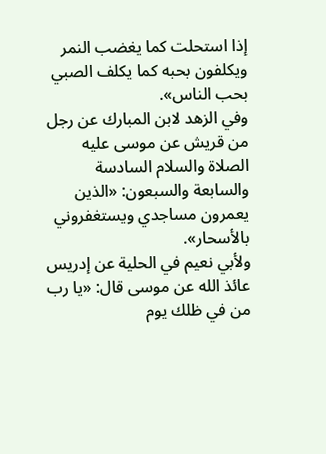إذا استحلت كما يغضب النمر ويكلفون بحبه كما يكلف الصبي بحب الناس».
وفي الزهد لابن المبارك عن رجل من قريش عن موسى عليه الصلاة والسلام السادسة والسابعة والسبعون: «الذين يعمرون مساجدي ويستغفروني بالأسحار».
ولأبي نعيم في الحلية عن إدريس عائذ الله عن موسى قال: «يا رب من في ظلك يوم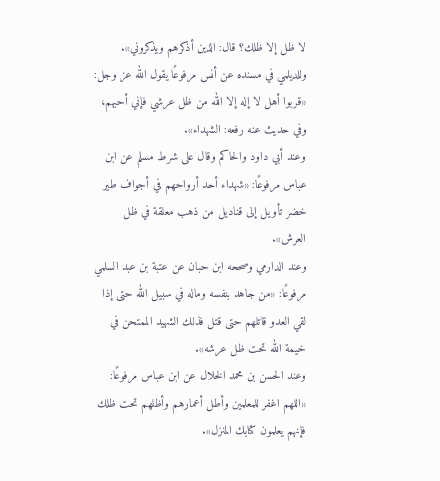لا ظل إلا ظلك؟ قال: الذين أذكرهم ويذكروني».
وللديلمي في مسنده عن أنس مرفوعًا يقول الله عز وجل: «قربوا أهل لا إله إلا الله من ظل عرشي فإني أحبهم، وفي حديث عنه رفعه: الشهداء».
وعند أبي داود والحاكم وقال على شرط مسلم عن ابن عباس مرفوعًا: «شهداء أحد أرواحهم في أجواف طير خضر تأويل إلى قناديل من ذهب معلقة في ظل العرش».
وعند الدارمي وصححه ابن حبان عن عتبة بن عبد السلمي مرفوعًا: «من جاهد بنفسه وماله في سبيل الله حتى إذا لقي العدو قاتلهم حتى قتل فذلك الشهيد الممتحن في خيمة الله تحت ظل عرشه».
وعند الحسن بن محمد الخلال عن ابن عباس مرفوعًا: «اللهم اغفر للمعلمين وأطل أعمارهم وأظلهم تحت ظلك فإنهم يعلمون كتابك المنزل».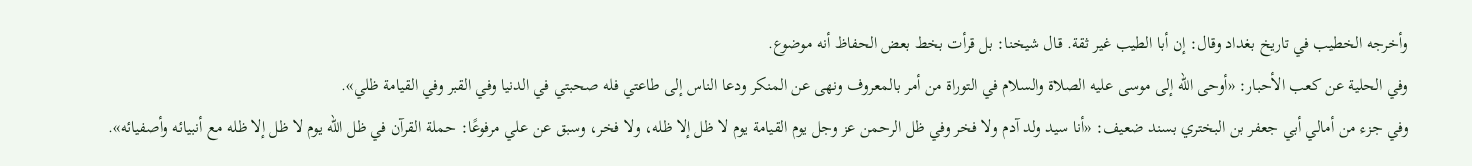وأخرجه الخطيب في تاريخ بغداد وقال: إن أبا الطيب غير ثقة. قال شيخنا: بل قرأت بخط بعض الحفاظ أنه موضوع.
وفي الحلية عن كعب الأحبار: «أوحى الله إلى موسى عليه الصلاة والسلام في التوراة من أمر بالمعروف ونهى عن المنكر ودعا الناس إلى طاعتي فله صحبتي في الدنيا وفي القبر وفي القيامة ظلي».
وفي جزء من أمالي أبي جعفر بن البختري بسند ضعيف: «أنا سيد ولد آدم ولا فخر وفي ظل الرحمن عز وجل يوم القيامة يوم لا ظل إلا ظله، ولا فخر، وسبق عن علي مرفوعًا: حملة القرآن في ظل الله يوم لا ظل إلا ظله مع أنبيائه وأصفيائه».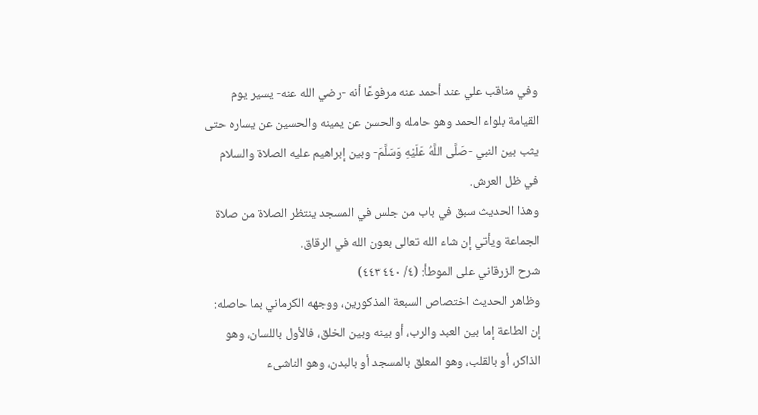وفي مناقب علي عند أحمد عنه مرفوعًا أنه -رضي الله عنه- يسير يوم القيامة بلواء الحمد وهو حامله والحسن عن يمينه والحسين عن يساره حتى يثب بين النبي -صَلَّى اللَّهُ عَلَيْهِ وَسَلَّمَ- وبين إبراهيم عليه الصلاة والسلام في ظل العرش.
وهذا الحديث سبق في باب من جلس في المسجد ينتظر الصلاة من صلاة الجماعة ويأتي إن شاء الله تعالى بعون الله في الرقاق.
شرح الزرقاني على الموطأ: (٤/ ٤٤٠ ٤٤٣)
وظاهر الحديث اختصاص السبعة المذكورين، ووجهه الكرماني بما حاصله: إن الطاعة إما بين العبد والرب، أو بينه وبين الخلق، فالأول باللسان، وهو الذاكر، أو بالقلب، وهو المعلق بالمسجد أو بالبدن، وهو الناشىء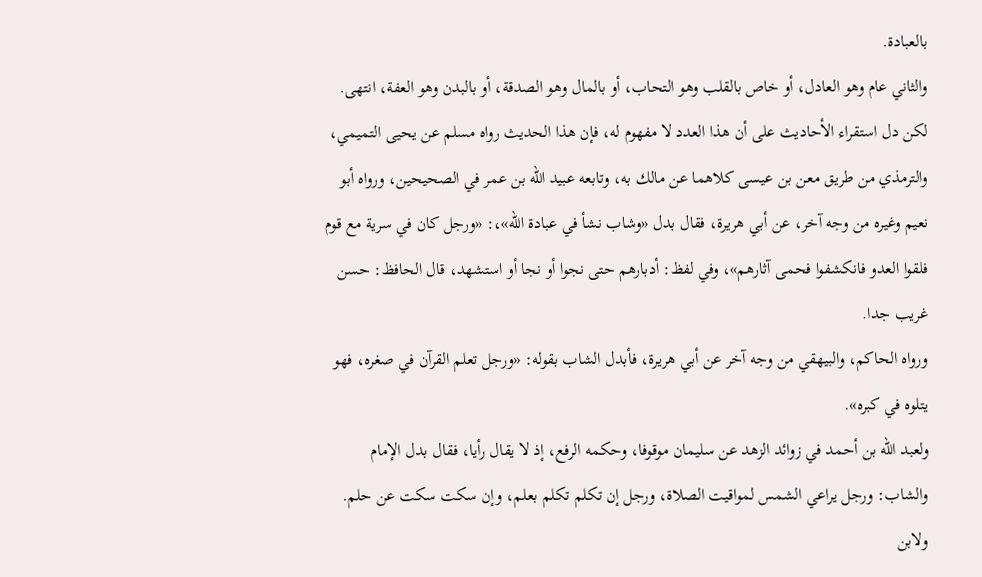بالعبادة.
والثاني عام وهو العادل، أو خاص بالقلب وهو التحاب، أو بالمال وهو الصدقة، أو بالبدن وهو العفة، انتهى.
لكن دل استقراء الأحاديث على أن هذا العدد لا مفهوم له، فإن هذا الحديث رواه مسلم عن يحيى التميمي، والترمذي من طريق معن بن عيسى كلاهما عن مالك به، وتابعه عبيد الله بن عمر في الصحيحين، ورواه أبو نعيم وغيره من وجه آخر، عن أبي هريرة، فقال بدل «وشاب نشأ في عبادة الله»،: «ورجل كان في سرية مع قوم فلقوا العدو فانكشفوا فحمى آثارهم»، وفي لفظ: أدبارهم حتى نجوا أو نجا أو استشهد، قال الحافظ: حسن غريب جدا.
ورواه الحاكم، والبيهقي من وجه آخر عن أبي هريرة، فأبدل الشاب بقوله: «ورجل تعلم القرآن في صغره، فهو يتلوه في كبره».
ولعبد الله بن أحمد في زوائد الزهد عن سليمان موقوفا، وحكمه الرفع، إذ لا يقال رأيا، فقال بدل الإمام والشاب: ورجل يراعي الشمس لمواقيت الصلاة، ورجل إن تكلم تكلم بعلم، وإن سكت سكت عن حلم.
ولابن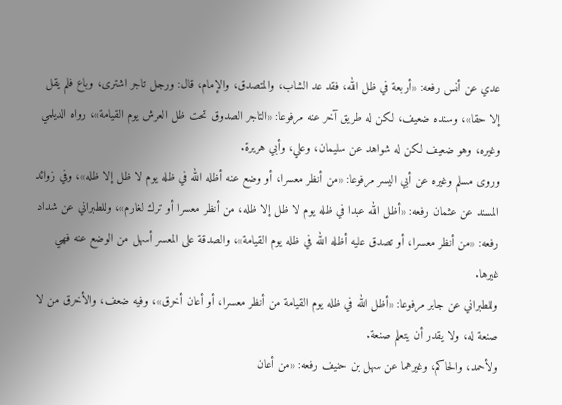عدي عن أنس رفعه: «أربعة في ظل الله، فقد عد الشاب، والمتصدق، والإمام، قال: ورجل تاجر اشترى، وباع فلم يقل إلا حقا»، وسنده ضعيف، لكن له طريق آخر عنه مرفوعا: «التاجر الصدوق تحت ظل العرش يوم القيامة»، رواه الديلمي وغيره، وهو ضعيف لكن له شواهد عن سليمان، وعلي، وأبي هريرة.
وروى مسلم وغيره عن أبي اليسر مرفوعا: «من أنظر معسرا، أو وضع عنه أظله الله في ظله يوم لا ظل إلا ظله»، وفي زوائد المسند عن عثمان رفعه: «أظل الله عبدا في ظله يوم لا ظل إلا ظله، من أنظر معسرا أو ترك لغارم»، وللطبراني عن شداد رفعه: «من أنظر معسرا، أو تصدق عليه أظله الله في ظله يوم القيامة»، والصدقة على المعسر أسهل من الوضع عنه فهي غيرها.
وللطبراني عن جابر مرفوعا: «أظل الله في ظله يوم القيامة من أنظر معسرا، أو أعان أخرق»، وفيه ضعف، والأخرق من لا صنعة له، ولا يقدر أن يتعلم صنعة.
ولأحمد، والحاكم، وغيرهما عن سهل بن حنيف رفعه: «من أعان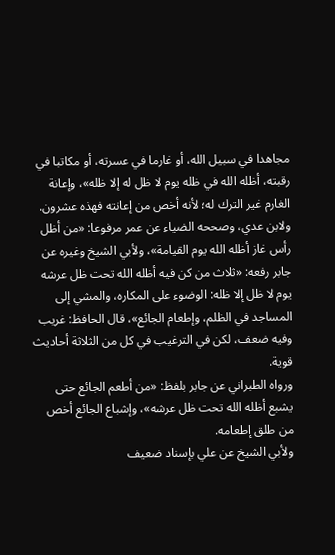مجاهدا في سبيل الله، أو غارما في عسرته، أو مكاتبا في رقبته، أظله الله في ظله يوم لا ظل له إلا ظله»، وإعانة الغارم غير الترك له؛ لأنه أخص من إعانته فهذه عشرون.
ولابن عدي، وصححه الضياء عن عمر مرفوعا: «من أظل رأس غاز أظله الله يوم القيامة»، ولأبي الشيخ وغيره عن جابر رفعه: «ثلاث من كن فيه أظله الله تحت ظل عرشه يوم لا ظل إلا ظله: الوضوء على المكاره، والمشي إلى المساجد في الظلم، وإطعام الجائع»، قال الحافظ: غريب وفيه ضعف، لكن في الترغيب في كل من الثلاثة أحاديث قوية.
ورواه الطبراني عن جابر بلفظ: «من أطعم الجائع حتى يشبع أظله الله تحت ظل عرشه»، وإشباع الجائع أخص من طلق إطعامه.
ولأبي الشيخ عن علي بإسناد ضعيف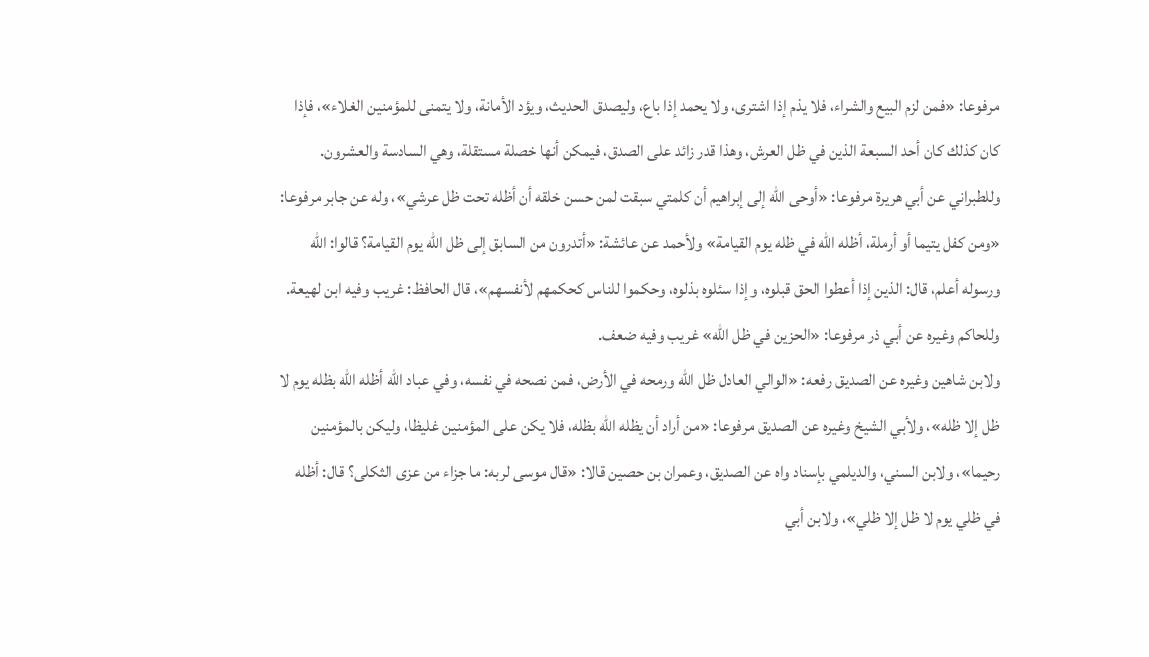مرفوعا: «فمن لزم البيع والشراء، فلا يذم إذا اشترى، ولا يحمد إذا باع، وليصدق الحديث، ويؤد الأمانة، ولا يتمنى للمؤمنين الغلاء»، فإذا كان كذلك كان أحد السبعة الذين في ظل العرش، وهذا قدر زائد على الصدق، فيمكن أنها خصلة مستقلة، وهي السادسة والعشرون.
وللطبراني عن أبي هريرة مرفوعا: «أوحى الله إلى إبراهيم أن كلمتي سبقت لمن حسن خلقه أن أظله تحت ظل عرشي»، وله عن جابر مرفوعا: «ومن كفل يتيما أو أرملة، أظله الله في ظله يوم القيامة» ولأحمد عن عائشة: «أتدرون من السابق إلى ظل الله يوم القيامة؟ قالوا: الله ورسوله أعلم، قال: الذين إذا أعطوا الحق قبلوه، وإذا سئلوه بذلوه، وحكموا للناس كحكمهم لأنفسهم»، قال الحافظ: غريب وفيه ابن لهيعة.
وللحاكم وغيره عن أبي ذر مرفوعا: «الحزين في ظل الله» غريب وفيه ضعف.
ولابن شاهين وغيره عن الصديق رفعه: «الوالي العادل ظل الله ورمحه في الأرض، فمن نصحه في نفسه، وفي عباد الله أظله الله بظله يوم لا ظل إلا ظله»، ولأبي الشيخ وغيره عن الصديق مرفوعا: «من أراد أن يظله الله بظله، فلا يكن على المؤمنين غليظا، وليكن بالمؤمنين
رحيما»، ولابن السني، والديلمي بإسناد واه عن الصديق، وعمران بن حصين قالا: «قال موسى لربه: ما جزاء من عزى الثكلى؟ قال: أظله في ظلي يوم لا ظل إلا ظلي»، ولابن أبي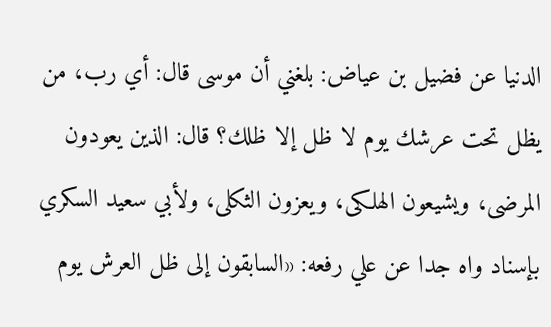الدنيا عن فضيل بن عياض: بلغني أن موسى قال: أي رب، من يظل تحت عرشك يوم لا ظل إلا ظلك؟ قال: الذين يعودون المرضى، ويشيعون الهلكى، ويعزون الثكلى، ولأبي سعيد السكري بإسناد واه جدا عن علي رفعه: «السابقون إلى ظل العرش يوم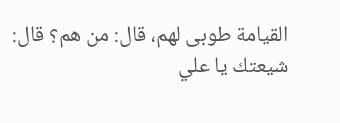القيامة طوبى لهم، قال: من هم؟ قال: شيعتك يا علي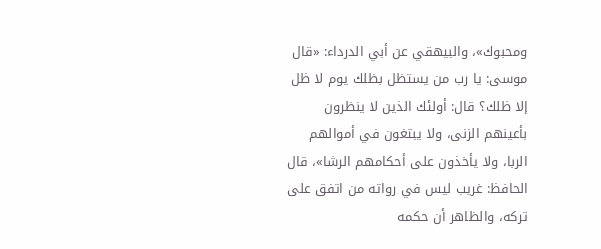ومحبوك»، والبيهقي عن أبي الدرداء: «قال موسى: يا رب من يستظل بظلك يوم لا ظل إلا ظلك؟ قال: أولئك الذين لا ينظرون بأعينهم الزنى، ولا يبتغون في أموالهم الربا، ولا يأخذون على أحكامهم الرشا»، قال الحافظ: غريب ليس في رواته من اتفق على تركه، والظاهر أن حكمه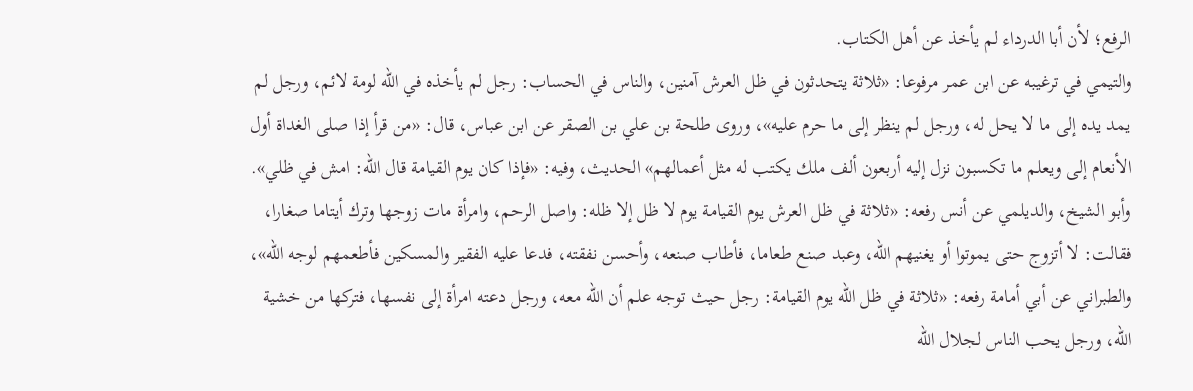الرفع؛ لأن أبا الدرداء لم يأخذ عن أهل الكتاب.
والتيمي في ترغيبه عن ابن عمر مرفوعا: «ثلاثة يتحدثون في ظل العرش آمنين، والناس في الحساب: رجل لم يأخذه في الله لومة لائم، ورجل لم يمد يده إلى ما لا يحل له، ورجل لم ينظر إلى ما حرم عليه»، وروى طلحة بن علي بن الصقر عن ابن عباس، قال: «من قرأ إذا صلى الغداة أول الأنعام إلى ويعلم ما تكسبون نزل إليه أربعون ألف ملك يكتب له مثل أعمالهم» الحديث، وفيه: «فإذا كان يوم القيامة قال الله: امش في ظلي».
وأبو الشيخ، والديلمي عن أنس رفعه: «ثلاثة في ظل العرش يوم القيامة يوم لا ظل إلا ظله: واصل الرحم، وامرأة مات زوجها وترك أيتاما صغارا، فقالت: لا أتزوج حتى يموتوا أو يغنيهم الله، وعبد صنع طعاما، فأطاب صنعه، وأحسن نفقته، فدعا عليه الفقير والمسكين فأطعمهم لوجه الله»، والطبراني عن أبي أمامة رفعه: «ثلاثة في ظل الله يوم القيامة: رجل حيث توجه علم أن الله معه، ورجل دعته امرأة إلى نفسها، فتركها من خشية الله، ورجل يحب الناس لجلال الله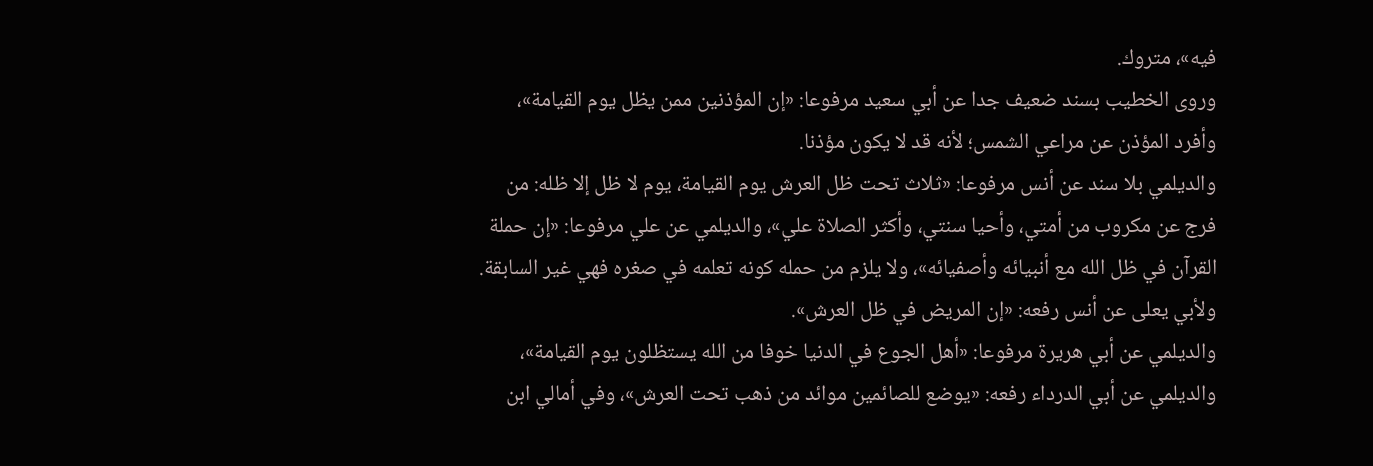فيه»، متروك.
وروى الخطيب بسند ضعيف جدا عن أبي سعيد مرفوعا: «إن المؤذنين ممن يظل يوم القيامة»، وأفرد المؤذن عن مراعي الشمس؛ لأنه قد لا يكون مؤذنا.
والديلمي بلا سند عن أنس مرفوعا: «ثلاث تحت ظل العرش يوم القيامة، يوم لا ظل إلا ظله: من فرج عن مكروب من أمتي، وأحيا سنتي، وأكثر الصلاة علي»، والديلمي عن علي مرفوعا: «إن حملة القرآن في ظل الله مع أنبيائه وأصفيائه»، ولا يلزم من حمله كونه تعلمه في صغره فهي غير السابقة.
ولأبي يعلى عن أنس رفعه: «إن المريض في ظل العرش».
والديلمي عن أبي هريرة مرفوعا: «أهل الجوع في الدنيا خوفا من الله يستظلون يوم القيامة»، والديلمي عن أبي الدرداء رفعه: «يوضع للصائمين موائد من ذهب تحت العرش»، وفي أمالي ابن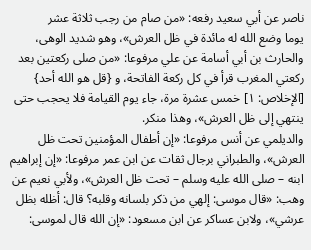ناصر عن أبي سعيد رفعه: «من صام من رجب ثلاثة عشر
يوما وضع الله له مائدة في ظل العرش»، وهو شديد الوهى، والحارث بن أبي أسامة عن علي مرفوعا: «من صلى ركعتين بعد ركعتي المغرب قرأ في كل ركعة الفاتحة، و {قل هو الله أحد} [الإخلاص: ١] خمس عشرة مرة، جاء يوم القيامة فلا يحجب حتى ينتهي إلى ظل العرش»، وهذا منكر.
والديلمي عن أنس مرفوعا: «إن أطفال المؤمنين تحت ظل العرش»، والطبراني برجال ثقات عن ابن عمر مرفوعا: «إن إبراهيم ابنه – صلى الله عليه وسلم – تحت ظل العرش»، ولأبي نعيم عن وهب: «قال موسى: إلهي من ذكر بلسانه وقلبه؟ قال: أظله بظل عرشي»، ولابن عساكر عن ابن مسعود: «إن الله قال لموسى: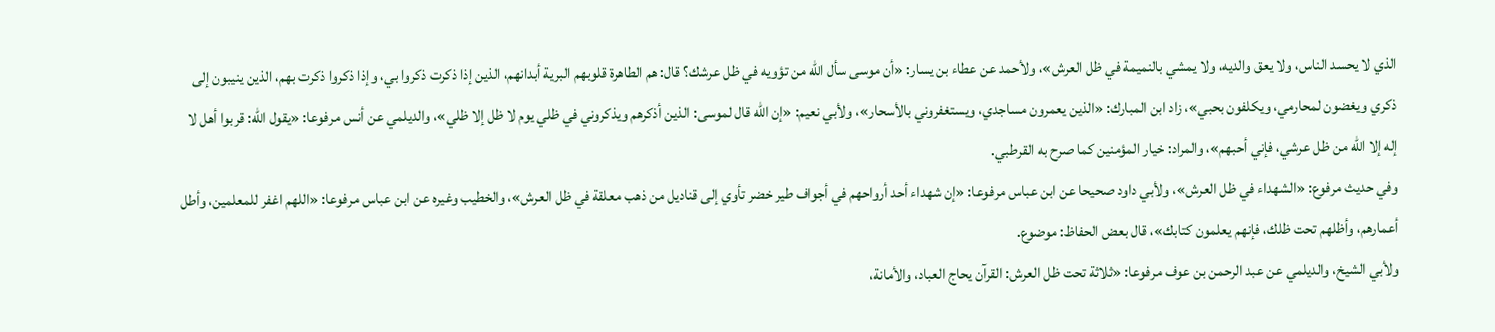الذي لا يحسد الناس، ولا يعق والديه، ولا يمشي بالنميمة في ظل العرش»، ولأحمد عن عطاء بن يسار: «أن موسى سأل الله من تؤويه في ظل عرشك؟ قال: هم الطاهرة قلوبهم البرية أبدانهم، الذين إذا ذكرت ذكروا بي، وإذا ذكروا ذكرت بهم، الذين ينيبون إلى ذكري ويغضون لمحارمي، ويكلفون بحبي»، زاد ابن المبارك: «الذين يعمرون مساجدي، ويستغفروني بالأسحار»، ولأبي نعيم: «إن الله قال لموسى: الذين أذكرهم ويذكروني في ظلي يوم لا ظل إلا ظلي»، والديلمي عن أنس مرفوعا: «يقول الله: قربوا أهل لا إله إلا الله من ظل عرشي، فإني أحبهم»، والمراد: خيار المؤمنين كما صرح به القرطبي.
وفي حديث مرفوع: «الشهداء في ظل العرش»، ولأبي داود صحيحا عن ابن عباس مرفوعا: «إن شهداء أحد أرواحهم في أجواف طير خضر تأوي إلى قناديل من ذهب معلقة في ظل العرش»، والخطيب وغيره عن ابن عباس مرفوعا: «اللهم اغفر للمعلمين، وأطل أعمارهم، وأظلهم تحت ظلك، فإنهم يعلمون كتابك»، قال بعض الحفاظ: موضوع.
ولأبي الشيخ، والديلمي عن عبد الرحمن بن عوف مرفوعا: «ثلاثة تحت ظل العرش: القرآن يحاج العباد، والأمانة،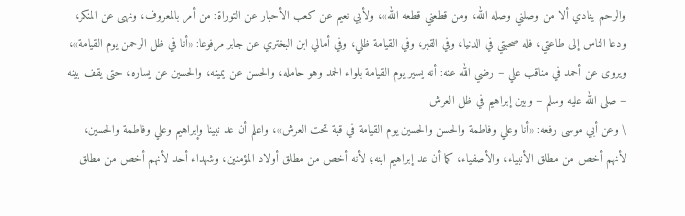والرحم ينادي ألا من وصلني وصله الله، ومن قطعني قطعه الله»، ولأبي نعيم عن كعب الأحبار عن التوراة: من أمر بالمعروف، ونهى عن المنكر، ودعا الناس إلى طاعتي، فله صحبتي في الدنيا، وفي القبر، وفي القيامة ظلي، وفي أمالي ابن البختري عن جابر مرفوعا: «أنا في ظل الرحمن يوم القيامة»، ويروى عن أحمد في مناقب علي – رضي الله عنه: أنه يسير يوم القيامة بلواء الحمد وهو حامله، والحسن عن يمينه، والحسين عن يساره، حتى يقف بينه – صلى الله عليه وسلم – وبين إبراهيم في ظل العرش
\ وعن أبي موسى رفعه: «أنا وعلي وفاطمة والحسن والحسين يوم القيامة في قبة تحت العرش»، واعلم أن عد نبينا وإبراهيم وعلي وفاطمة والحسين، لأنهم أخص من مطلق الأنبياء، والأصفياء، كما أن عد إبراهيم ابنه؛ لأنه أخص من مطلق أولاد المؤمنين، وشهداء أحد لأنهم أخص من مطلق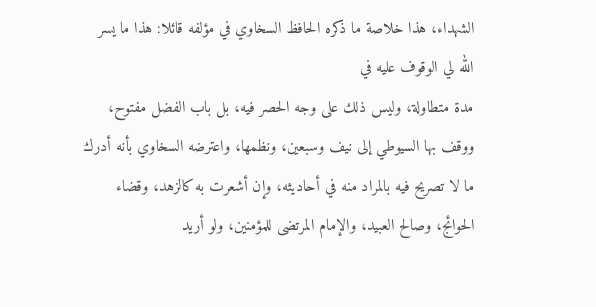الشهداء، هذا خلاصة ما ذكره الحافظ السخاوي في مؤلفه قائلا: هذا ما يسر الله لي الوقوف عليه في
مدة متطاولة، وليس ذلك على وجه الحصر فيه، بل باب الفضل مفتوح، ووقف بها السيوطي إلى نيف وسبعين، ونظمها، واعترضه السخاوي بأنه أدرك ما لا تصريح فيه بالمراد منه في أحاديثه، وإن أشعرت به كالزهد، وقضاء الحوائج، وصالح العبيد، والإمام المرتضى للمؤمنين، ولو أريد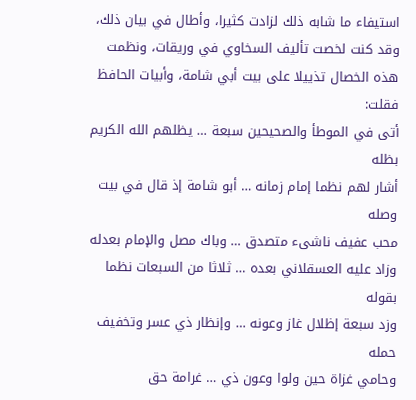استيفاء ما شابه ذلك لزادت كثيرا، وأطال في بيان ذلك، وقد كنت لخصت تأليف السخاوي في وريقات، ونظمت هذه الخصال تذييلا على بيت أبي شامة، وأبيات الحافظ فقلت:
أتى في الموطأ والصحيحين سبعة … يظلهم الله الكريم بظله
أشار لهم نظما إمام زمانه … أبو شامة إذ قال في بيت وصله
محب عفيف ناشىء متصدق … وباك مصل والإمام بعدله
وزاد عليه العسقلاني بعده … ثلاثا من السبعات نظما بقوله
وزد سبعة إظلال غاز وعونه … وإنظار ذي عسر وتخفيف حمله
وحامي غزاة حين ولوا وعون ذي … غرامة حق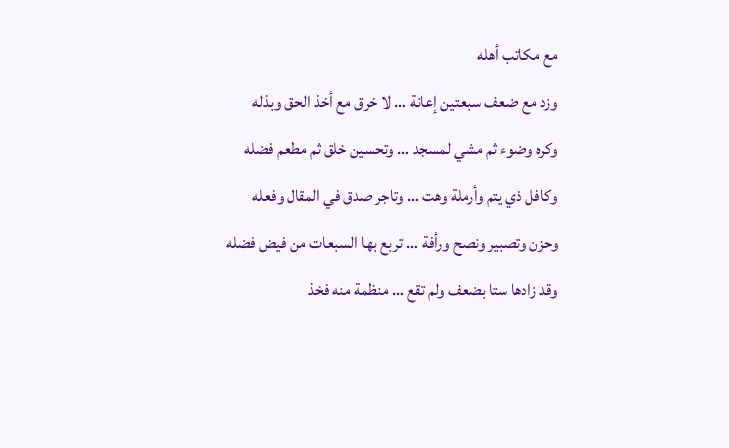مع مكاتب أهله
وزد مع ضعف سبعتين إعانة … لا خرق مع أخذ الحق وبذله
وكره وضوء ثم مشي لمسجد … وتحسين خلق ثم مطعم فضله
وكافل ذي يتم وأرملة وهت … وتاجر صدق في المقال وفعله
وحزن وتصبير ونصح ورأفة … تربع بها السبعات من فيض فضله
وقد زادها ستا بضعف ولم تقع … منظمة منه فخذ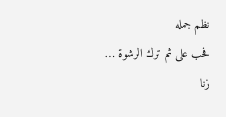نظم جمله
فحب على ثم ترك الرشوة … زنا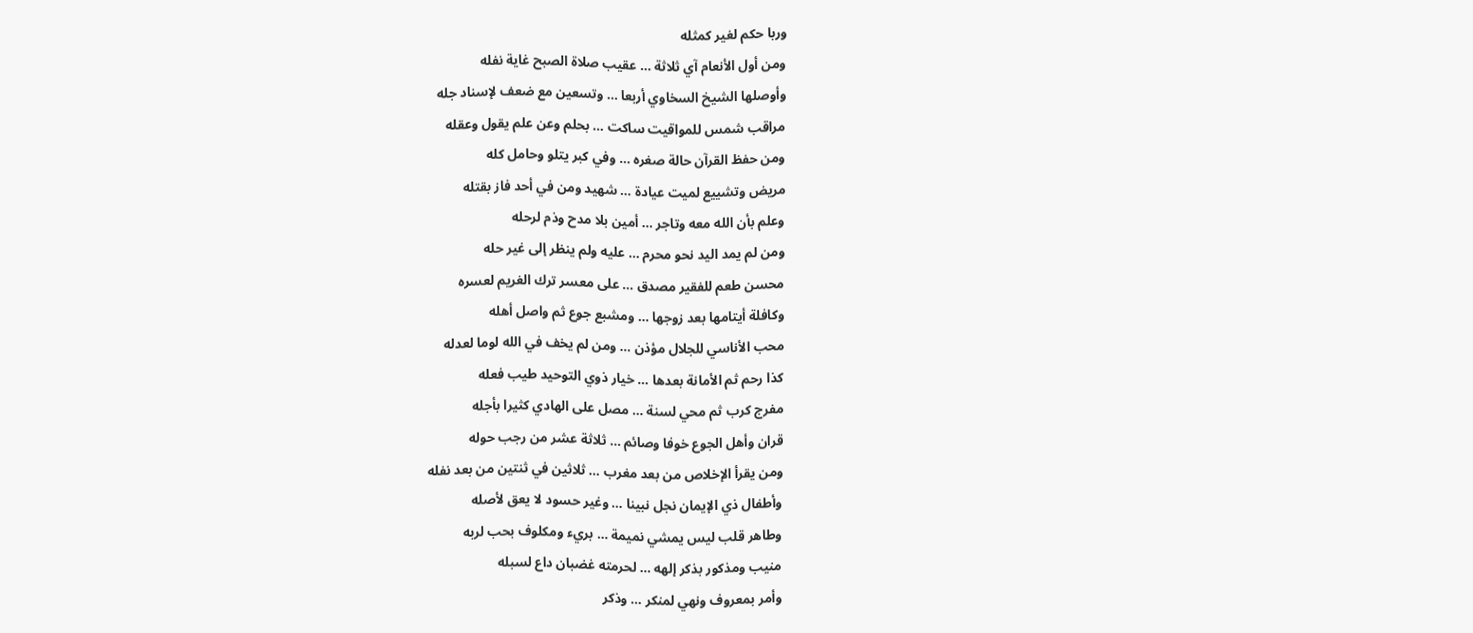وربا حكم لغير كمثله
ومن أول الأنعام آي ثلاثة … عقيب صلاة الصبح غاية نفله
وأوصلها الشيخ السخاوي أربعا … وتسعين مع ضعف لإسناد جله
مراقب شمس للمواقيت ساكت … بحلم وعن علم يقول وعقله
ومن حفظ القرآن حالة صغره … وفي كبر يتلو وحامل كله
مريض وتشييع لميت عيادة … شهيد ومن في أحد فاز بقتله
وعلم بأن الله معه وتاجر … أمين بلا مدح وذم لرحله
ومن لم يمد اليد نحو محرم … عليه ولم ينظر إلى غير حله
محسن طعم للفقير مصدق … على معسر ترك الغريم لعسره
وكافلة أيتامها بعد زوجها … ومشبع جوع ثم واصل أهله
محب الأناسي للجلال مؤذن … ومن لم يخف في الله لوما لعدله
كذا رحم ثم الأمانة بعدها … خيار ذوي التوحيد طيب فعله
مفرج كرب ثم محي لسنة … مصل على الهادي كثيرا بأجله
قران وأهل الجوع خوفا وصائم … ثلاثة عشر من رجب حوله
ومن يقرأ الإخلاص من بعد مغرب … ثلاثين في ثنتين من بعد نفله
وأطفال ذي الإيمان نجل نبينا … وغير حسود لا يعق لأصله
وطاهر قلب ليس يمشي نميمة … بريء ومكلوف بحب لربه
منيب ومذكور بذكر إلهه … لحرمته غضبان داع لسبله
وأمر بمعروف ونهي لمنكر … وذكر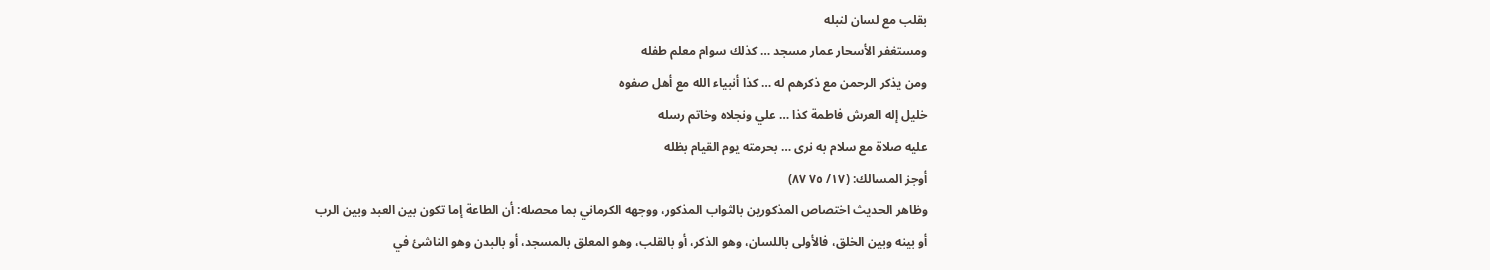بقلب مع لسان لنبله
ومستغفر الأسحار عمار مسجد … كذلك سوام معلم طفله
ومن يذكر الرحمن مع ذكرهم له … كذا أنبياء الله مع أهل صفوه
خليل إله العرش فاطمة كذا … علي ونجلاه وخاتم رسله
عليه صلاة مع سلام به نرى … بحرمته يوم القيام بظله
أوجز المسالك: (١٧/ ٧٥ ٨٧)
وظاهر الحديث اختصاص المذكورين بالثواب المذكور، ووجهه الكرماني بما محصله: أن الطاعة إما تكون بين العبد وبين الرب أو بينه وبين الخلق، فالأولى باللسان، وهو الذكر، أو بالقلب، وهو المعلق بالمسجد، أو بالبدن وهو الناشئ في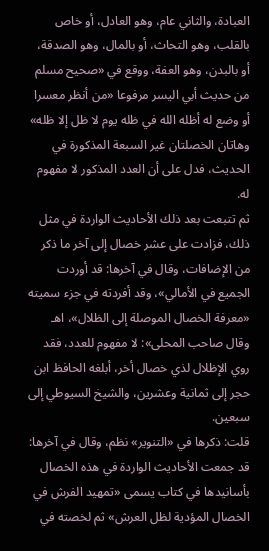العبادة، والثاني عام، وهو العادل، أو خاص بالقلب، وهو التحاث، أو بالمال، وهو الصدقة، أو بالبدن، وهو العفة، ووقع في «صحيح مسلم من حديث أبي اليسر مرفوعا «من أنظر معسرا أو وضع له أظله الله في ظله يوم لا ظل إلا ظله» وهاتان الخصلتان غير السبعة المذكورة في الحديث، فدل على أن العدد المذكور لا مفهوم له.
ثم تتبعت بعد ذلك الأحاديث الواردة في مثل ذلك، فزادت على عشر خصال إلى آخر ما ذكر من الإضافات، وقال في آخرها: قد أوردت الجميع في الأمالي»، وقد أفردته في جزء سميته «معرفة الخصال الموصلة إلى الظلال»، اهـ
وقال صاحب المحلى»: لا مفهوم للعدد، فقد روي الإظلال لذي خصال أخر، أبلغه الحافظ ابن حجر إلى ثمانية وعشرين، والشيخ السيوطي إلى سبعين.
قلت: ذكرها في «التنوير» نظم، وقال في آخرها: قد جمعت الأحاديث الواردة في هذه الخصال بأسانيدها في كتاب يسمى «تمهيد الفرش في الخصال المؤدية لظل العرش» ثم لخصته في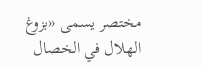مختصر يسمى «بزوغ الهلال في الخصال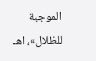الموجبة للظلال»، اهـ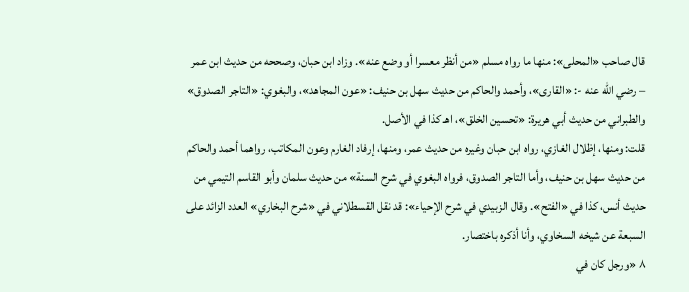قال صاحب «المحلى»: منها ما رواه مسلم «من أنظر معسرا أو وضع عنه». وزاد ابن حبان، وصححه من حديث ابن عمر – رضي الله عنه -: «القاری»، وأحمد والحاكم من حديث سهل بن حنيف: «عون المجاهد»، والبغوي: «التاجر الصدوق» والطبراني من حديث أبي هريرة: «تحسين الخلق»، اهـ كذا في الأصل.
قلت: ومنها، إظلال الغازي، رواه ابن حبان وغيره من حديث عمر، ومنها، إرفاد الغارم وعون المكاتب، رواهما أحمد والحاكم من حديث سهل بن حنیف، وأما التاجر الصدوق، فرواه البغوي في شرح السنة» من حديث سلمان وأبو القاسم التيمي من حديث أنس، كذا في «الفتح». وقال الزبيدي في شرح الإحياء»: قد نقل القسطلاني في «شرح البخاري» العدد الزائد على السبعة عن شيخه السخاوي، وأنا أذكره باختصار.
٨ «ورجل كان في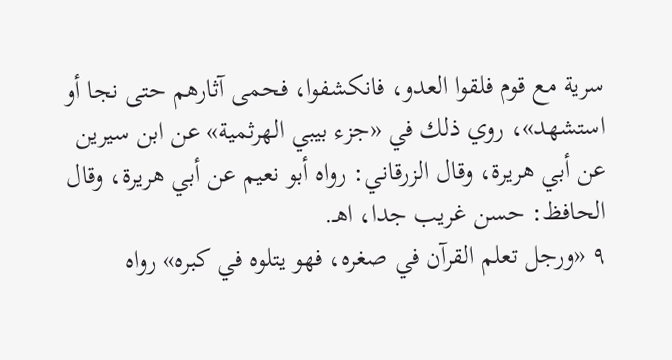سرية مع قوم فلقوا العدو، فانكشفوا، فحمى آثارهم حتى نجا أو استشهد»، روي ذلك في «جزء بيبي الهرثمية» عن ابن سيرين عن أبي هريرة، وقال الزرقاني: رواه أبو نعيم عن أبي هريرة، وقال الحافظ: حسن غريب جدا، اهـ.
٩ «ورجل تعلم القرآن في صغره، فهو يتلوه في كبره» رواه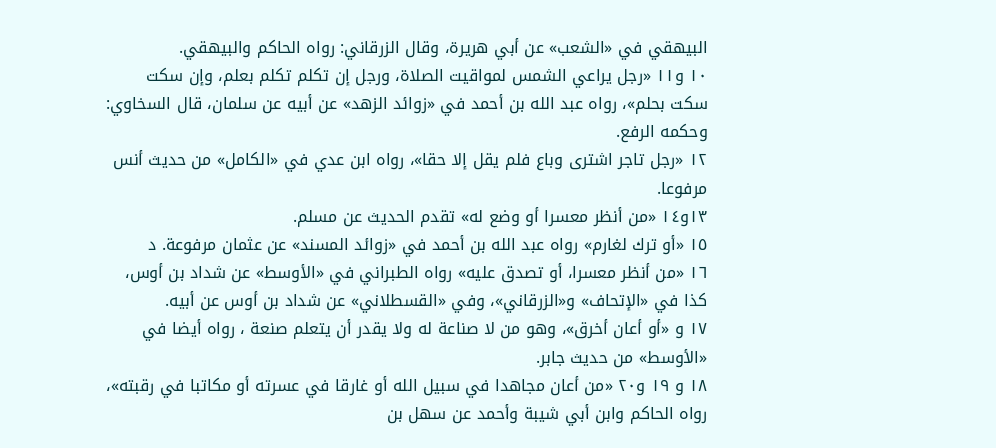البيهقي في «الشعب» عن أبي هريرة، وقال الزرقاني: رواه الحاكم والبيهقي.
١٠ و١١ «رجل يراعي الشمس لمواقيت الصلاة، ورجل إن تكلم تکلم بعلم، وإن سكت سکت بحلم»، رواه عبد الله بن أحمد في «زوائد الزهد» عن أبيه عن سلمان، قال السخاوي: وحكمه الرفع.
١٢ «رجل تاجر اشترى وباع فلم يقل إلا حقا»، رواه ابن عدي في «الكامل» من حديث أنس مرفوعا.
١٣و١٤ «من أنظر معسرا أو وضع له» تقدم الحديث عن مسلم.
١٥ «أو ترك لغارم» رواه عبد الله بن أحمد في «زوائد المسند» عن عثمان مرفوعة. د
١٦ «من أنظر معسرا، أو تصدق علیه» رواه الطبراني في «الأوسط» عن شداد بن أوس، كذا في «الإتحاف» و«الزرقاني»، وفي «القسطلاني» عن شداد بن أوس عن أبيه.
١٧ و «أو أعان أخرق»، وهو من لا صناعة له ولا يقدر أن يتعلم صنعة ، رواه أيضا في «الأوسط» من حديث جابر.
١٨ و ١٩ و٢٠ «من أعان مجاهدا في سبيل الله أو غارقا في عسرته أو مكاتبا في رقبته»، رواه الحاكم وابن أبي شيبة وأحمد عن سهل بن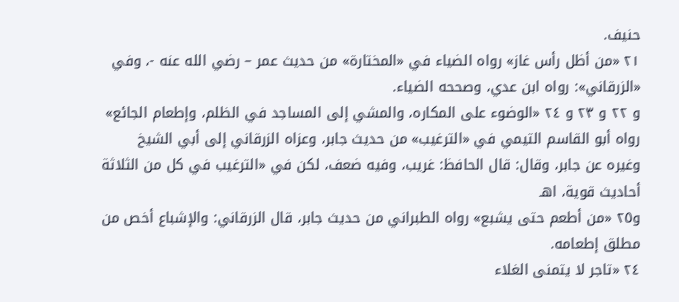حنیف.
٢١ «من أظل رأس غاز» رواه الضياء في «المختارة» من حديث عمر – رضي الله عنه -، وفي «الزرقاني»: رواه ابن عدي، وصححه الضياء.
و ٢٢ و ٢٣ و ٢٤ «الوضوء على المكاره، والمشي إلى المساجد في الظلم، وإطعام الجائع» رواه أبو القاسم التيمي في «الترغيب» من حديث جابر، وعزاه الزرقاني إلى أبي الشيخ وغيره عن جابر، وقال: قال الحافظ: غريب، وفيه ضعف، لكن في «الترغيب في كل من الثلاثة أحاديث قوية، اهـ
و٢٥ «من أطعم حتى يشبع» رواه الطبراني من حديث جابر، قال الزرقاني: والإشباع أخص من مطلق إطعامه.
٢٤ «تاجر لا يتمنى الغلاء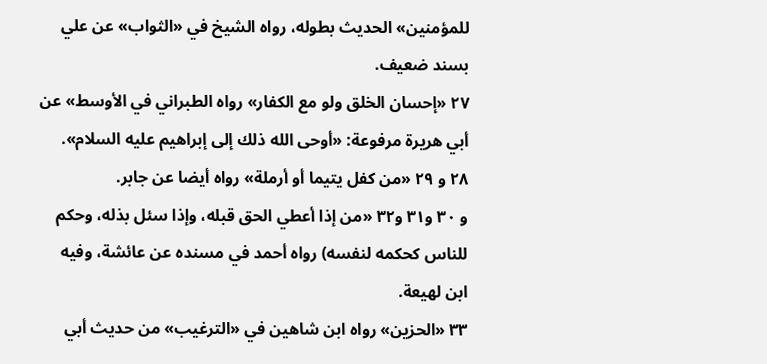للمؤمنين» الحديث بطوله، رواه الشيخ في «الثواب» عن علي بسند ضعيف.
٢٧ «إحسان الخلق ولو مع الكفار» رواه الطبراني في الأوسط» عن أبي هريرة مرفوعة: «أوحى الله ذلك إلى إبراهيم عليه السلام».
٢٨ و ٢٩ «من كفل يتيما أو أرملة» رواه أيضا عن جابر.
و ٣٠ و٣١ و٣٢ «من إذا أعطي الحق قبله، وإذا سئل بذله، وحكم للناس كحكمه لنفسه) رواه أحمد في مسنده عن عائشة، وفيه ابن لهيعة.
٣٣ «الحزين» رواه ابن شاهين في «الترغيب» من حديث أبي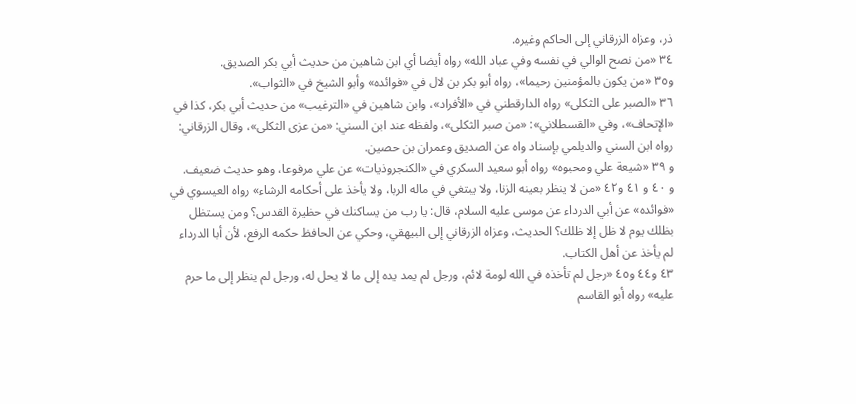ذر، وعزاه الزرقاني إلى الحاكم وغيره.
٣٤ «من نصح الوالي في نفسه وفي عباد الله» رواه أيضا أي ابن شاهين من حديث أبي بكر الصديق.
و٣٥ «من يكون بالمؤمنين رحيما»، رواه أبو بكر بن لال في «فوائده» وأبو الشيخ في «الثواب».
٣٦ «الصبر على الثكلى» رواه الدارقطني في «الأفراد»، وابن شاهين في «الترغيب» من حديث أبي بكر، كذا في «الإتحاف»، وفي «القسطلاني»: «من صبر الثكلى»، ولفظه عند ابن السني: «من عزى الثكلى»، وقال الزرقاني: رواه ابن السني والديلمي بإسناد واه عن الصديق وعمران بن حصين.
و ٣٩ «شيعة علي ومحبوه» رواه أبو سعيد السكري في «الكنجروذيات» عن علي مرفوعا، وهو حديث ضعيف.
و ٤٠ و ٤١ و٤٢ «من لا ينظر بعينه الزنا، ولا يبتغي في ماله الربا، ولا يأخذ على أحكامه الرشاء» رواه العيسوي في «فوائده» عن أبي الدرداء عن موسی عليه السلام، قال: يا رب من يساکنك في حظيرة القدس؟ ومن يستظل بظلك يوم لا ظل إلا ظلك؟ الحديث، وعزاه الزرقاني إلى البيهقي، وحكي عن الحافظ حكمه الرفع، لأن أبا الدرداء لم يأخذ عن أهل الكتاب.
٤٣ و٤٤ و٤٥ «رجل لم تأخذه في الله لومة لائم، ورجل لم يمد يده إلى ما لا يحل له، ورجل لم ينظر إلى ما حرم عليه» رواه أبو القاسم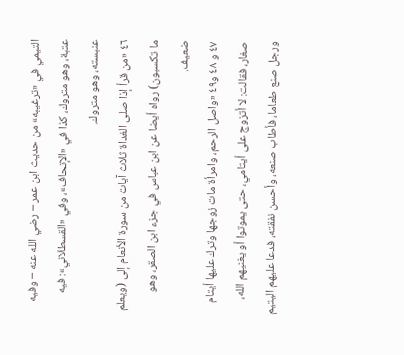التيمي في «ترغیبه» من حديث ابن عمر – رضي الله عنه – وفيه عتبة، وهو متروك، كذا في «الإتحاف»، وفي «القسطلاني»: فيه عنبسته، وهو متروك.
٤٦ «من قرأ إذا صلى الغداة ثلاث آيات من سورة الأنعام إلى (ويعلم ما تكسبون) رواه أيضا عن ابن عباس في جزء ابن الصقر، وهو ضعيف.
٤٧ و ٤٨ و٤٩ «واصل الرحم، وامرأة مات زوجها وترك عليها أيتام صغار، فقالت: لا أتزوج على أيتامي، حتى يموتوا أو يغنيهم الله، ورجل صنع طعاما، فأطاب صنعه، وأحسن نفقته، فدعا عليهم اليتيم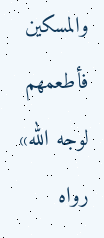والمسكين فأطعمهم لوجه الله» رواه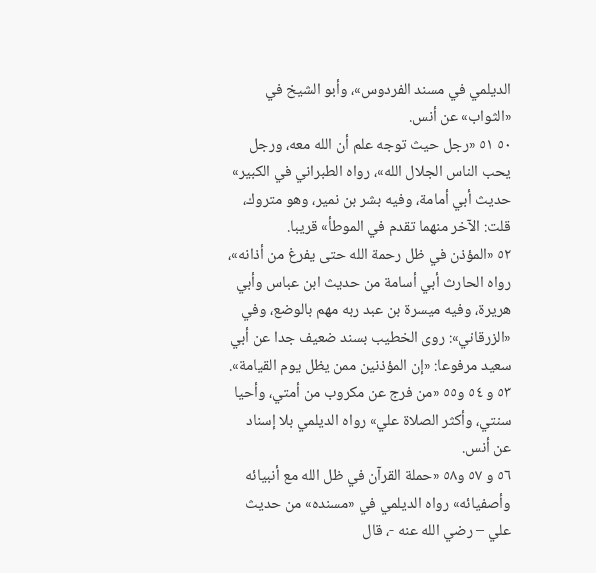الديلمي في مسند الفردوس»، وأبو الشيخ في «الثواب» عن أنس.
٥٠ ٥١ «رجل حيث توجه علم أن الله معه، ورجل يحب الناس الجلال الله»، رواه الطبراني في الكبير» حديث أبي أمامة، وفيه بشر بن نمير، وهو متروك، قلت: الآخر منهما تقدم في الموطأ» قريبا.
٥٢ «المؤذن في ظل رحمة الله حتى يفرغ من أذانه»، رواه الحارث أبي أسامة من حديث ابن عباس وأبي هريرة، وفيه ميسرة بن عبد ربه مهم بالوضع، وفي «الزرقاني»: روى الخطيب بسند ضعيف جدا عن أبي سعيد مرفوعا: «إن المؤذنين ممن يظل يوم القيامة».
٥٣ و ٥٤ و٥٥ «من فرج عن مكروب من أمتي، وأحيا سنتي، وأكثر الصلاة علي» رواه الديلمي بلا إسناد عن أنس.
٥٦ و ٥٧ و٥٨ «حملة القرآن في ظل الله مع أنبيائه وأصفيائه» رواه الديلمي في «مسنده» من حديث علي – رضي الله عنه -، قال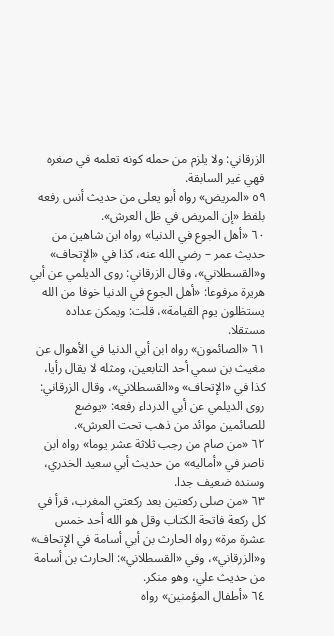الزرقاني: ولا يلزم من حمله کونه تعلمه في صغره فهي غير السابقة.
٥٩ «المريض» رواه أبو يعلى من حديث أنس رفعه بلفظ «إن المريض في ظل العرش».
٦٠ «أهل الجوع في الدنيا» رواه ابن شاهين من حديث عمر – رضي الله عنه، كذا في «الإتحاف» و«القسطلاني»، وقال الزرقاني: روى الديلمي عن أبي هريرة مرفوعا: «أهل الجوع في الدنيا خوفا من الله يستظلون يوم القيامة»، قلت: ويمكن عداده مستقلا.
٦١ «الصائمون» رواه ابن أبي الدنيا في الأهوال عن مغيث بن سمي أحد التابعين، ومثله لا يقال رأيا، كذا في «الإتحاف» و«القسطلاني»، وقال الزرقاني: روى الديلمي عن أبي الدرداء رفعه: «يوضع للصائمين موائد من ذهب تحت العرش».
٦٢ «من صام من رجب ثلاثة عشر يوما» رواه ابن ناصر في «أماليه» من حديث أبي سعيد الخدري، وسنده ضعيف جدا.
٦٣ «من صلى ركعتين بعد ركعتي المغرب، قرأ في كل ركعة فاتحة الكتاب وقل هو الله أحد خمس عشرة مرة» رواه الحارث بن أبي أسامة في الإتحاف» و«الزرقاني»، وفي «القسطلاني»: الحارث بن أسامة من حديث علي، وهو منکر.
٦٤ «أطفال المؤمنین» رواه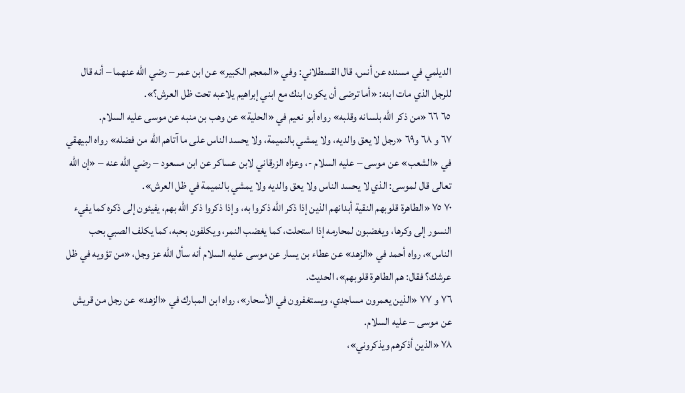الديلمي في مسنده عن أنس، قال القسطلاني: وفي «المعجم الكبير» عن ابن عمر – رضي الله عنهما – أنه قال للرجل الذي مات ابنه: «أما ترضى أن يكون ابنك مع ابني إبراهيم يلاعبه تحت ظل العرش؟».
٦٥ ٦٦ «من ذكر الله بلسانه وقلبه» رواه أبو نعيم في «الحلية» عن وهب بن منبه عن موسى عليه السلام.
٦٧ و ٦٨ و٦٩ «رجل لا يعق والديه، ولا يمشي بالنميمة، ولا يحسد الناس على ما آتاهم الله من فضله» رواه البيهقي في «الشعب» عن موسى – عليه السلام -، وعزاه الزرقاني لابن عساكر عن ابن مسعود – رضي الله عنه – «إن الله تعالى قال لموسى: الذي لا يحسد الناس ولا يعق والديه ولا يمشي بالنميمة في ظل العرش».
٧٠ ٧٥ «الطاهرة قلوبهم النقية أبدانهم الذين إذا ذكر الله ذكروا به، وإذا ذكروا ذكر الله بهم، يفيئون إلى ذكره كما يفيء النسور إلى وكرها، ويغضبون لمحارمه إذا استحلت، كما يغضب النمر، ويكلفون بحبه، كما يكلف الصبي بحب الناس»، رواه أحمد في «الزهد» عن عطاء بن يسار عن موسی عليه السلام أنه سأل الله عز وجل، «من تؤويه في ظل عرشك؟ فقال: هم الطاهرة قلوبهم»، الحديث.
٧٦ و ٧٧ «الذين يعمرون مساجدي، ويستغفرون في الأسحار»، رواه ابن المبارك في «الزهد» عن رجل من قريش عن موسى – عليه السلام.
٧٨ «الذين أذكرهم ويذكروني»،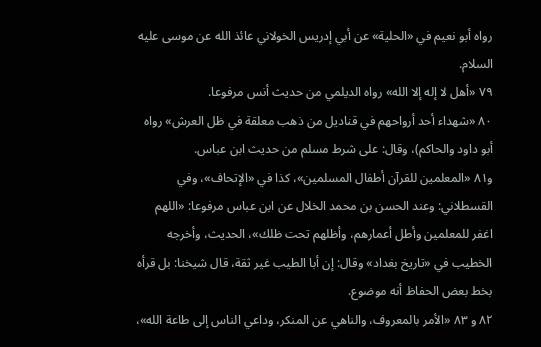رواه أبو نعيم في «الحلية» عن أبي إدريس الخولاني عائذ الله عن موسى عليه السلام.
٧٩ «أهل لا إله إلا الله» رواه الديلمي من حديث أنس مرفوعا.
٨٠ «شهداء أحد أرواحهم في قناديل من ذهب معلقة في ظل العرش» رواه أبو داود والحاكم)، وقال: على شرط مسلم من حديث ابن عباس.
و٨١ «المعلمين للقرآن أطفال المسلمين»، كذا في «الإتحاف»، وفي القسطلاني: وعند الحسن بن محمد الخلال عن ابن عباس مرفوعا: «اللهم اغفر للمعلمين وأطل أعمارهم، وأظلهم تحت ظلك»، الحديث، وأخرجه الخطيب في «تاريخ بغداد» وقال: إن أبا الطيب غير ثقة، قال شيخنا: بل قرأه بخط بعض الحفاظ أنه موضوع.
٨٢ و ٨٣ «الأمر بالمعروف، والناهي عن المنكر، وداعي الناس إلى طاعة الله»،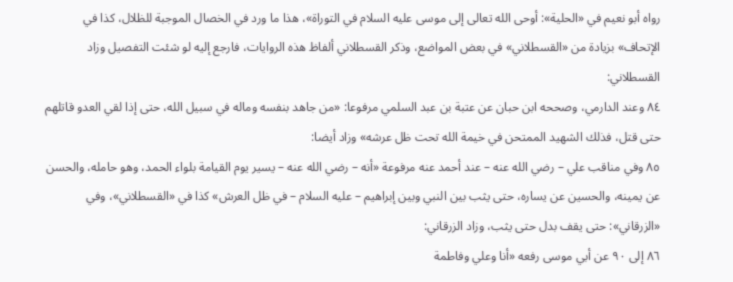رواه أبو نعيم في «الحلية»: أوحى الله تعالى إلى موسى عليه السلام في التوراة»، هذا ما ورد في الخصال الموجبة للظلال، كذا في الإتحاف» بزيادة من «القسطلاني» في بعض المواضع، وذكر القسطلاني ألفاظ هذه الروايات، فارجع إليه لو شئت التفصيل وزاد القسطلاني:
٨٤ وعند الدارمي، وصححه ابن حبان عن عتبة بن عبد السلمي مرفوعا: «من جاهد بنفسه وماله في سبيل الله، حتى إذا لقي العدو قاتلهم حتى قتل، فذلك الشهيد الممتحن في خيمة الله تحت ظل عرشه» وزاد أيضا:
٨٥ وفي مناقب علي – رضي الله عنه – عند أحمد عنه مرفوعة «أنه – رضي الله عنه – يسير يوم القيامة بلواء الحمد، وهو حامله، والحسن عن يمينه، والحسين عن يساره، حتى يثب بين النبي وبين إبراهيم – عليه السلام – في ظل العرش» كذا في «القسطلاني»، وفي «الزرقاني»: حتى يقف بدل حتى يثب، وزاد الزرقاني:
٨٦ إلى ٩٠ عن أبي موسى رفعه «أنا وعلي وفاطمة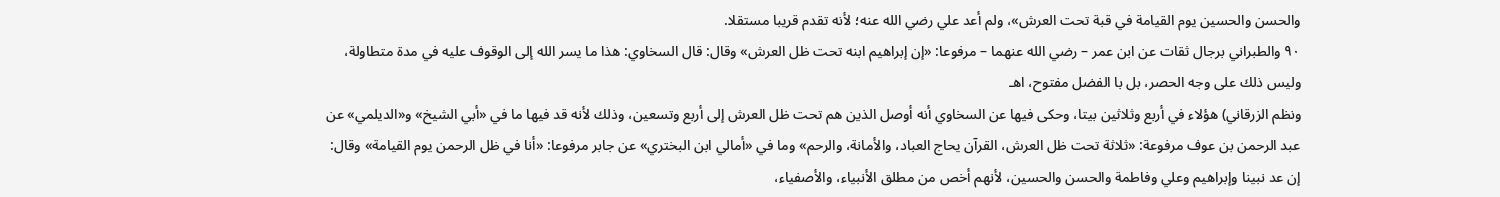والحسن والحسين يوم القيامة في قبة تحت العرش»، ولم أعد علي رضي الله عنه؛ لأنه تقدم قریبا مستقلا.
٩٠ والطبراني برجال ثقات عن ابن عمر – رضي الله عنهما – مرفوعا: «إن إبراهيم ابنه تحت ظل العرش» وقال: قال السخاوي: هذا ما يسر الله إلى الوقوف عليه في مدة متطاولة، وليس ذلك على وجه الحصر، بل با الفضل مفتوح، اهـ
ونظم الزرقاني) هؤلاء في أربع وثلاثين بيتا، وحكى فيها عن السخاوي أنه أوصل الذين هم تحت ظل العرش إلى أربع وتسعين، وذلك لأنه قد فيها ما في «أبي الشيخ» و«الديلمي» عن عبد الرحمن بن عوف مرفوعة: «ثلاثة تحت ظل العرش، القرآن يحاج العباد، والأمانة، والرحم» وما في «أمالي ابن البختري» عن جابر مرفوعا: «أنا في ظل الرحمن يوم القيامة» وقال: إن عد نبينا وإبراهيم وعلي وفاطمة والحسن والحسين، لأنهم أخص من مطلق الأنبياء، والأصفياء،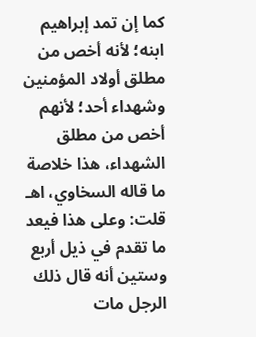كما إن تمد إبراهيم ابنه؛ لأنه أخص من مطلق أولاد المؤمنين وشهداء أحد؛ لأنهم أخص من مطلق الشهداء، هذا خلاصة ما قاله السخاوي، اهـ
قلت: وعلى هذا فيعد ما تقدم في ذيل أربع وستين أنه قال ذلك الرجل مات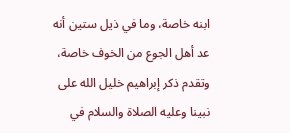ابنه خاصة، وما في ذیل ستين أنه عد أهل الجوع من الخوف خاصة، وتقدم ذكر إبراهيم خليل الله على نبينا وعليه الصلاة والسلام في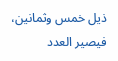ذيل خمس وثمانين، فيصير العدد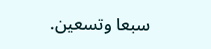سبعا وتسعين.